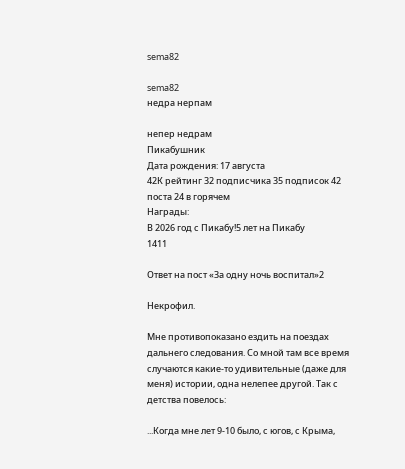sema82

sema82
недра нерпам

непер недрам
Пикабушник
Дата рождения: 17 августа
42К рейтинг 32 подписчика 35 подписок 42 поста 24 в горячем
Награды:
В 2026 год с Пикабу!5 лет на Пикабу
1411

Ответ на пост «За одну ночь воспитал»2

Некрофил.

Мне противопоказано ездить на поездах дальнего следования. Со мной там все время случаются какие-то удивительные (даже для меня) истории, одна нелепее другой. Так с детства повелось:

...Когда мне лет 9-10 было, с югов, с Крыма,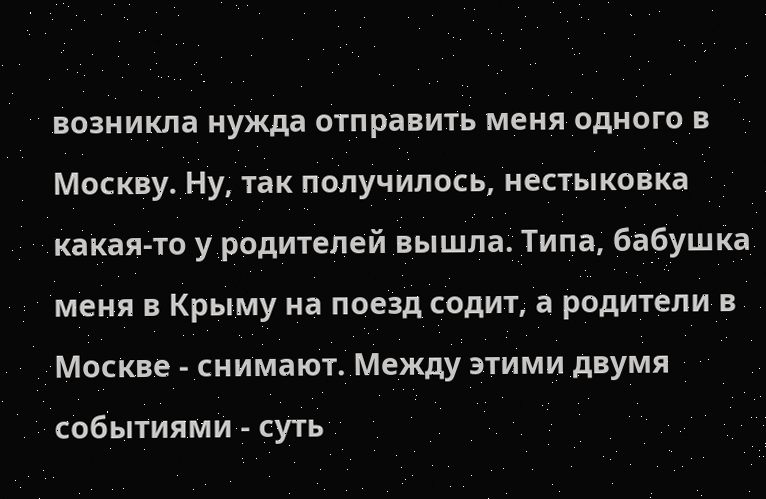возникла нужда отправить меня одного в Москву. Ну, так получилось, нестыковка какая-то у родителей вышла. Типа, бабушка меня в Крыму на поезд содит, а родители в Москве - снимают. Между этими двумя событиями - суть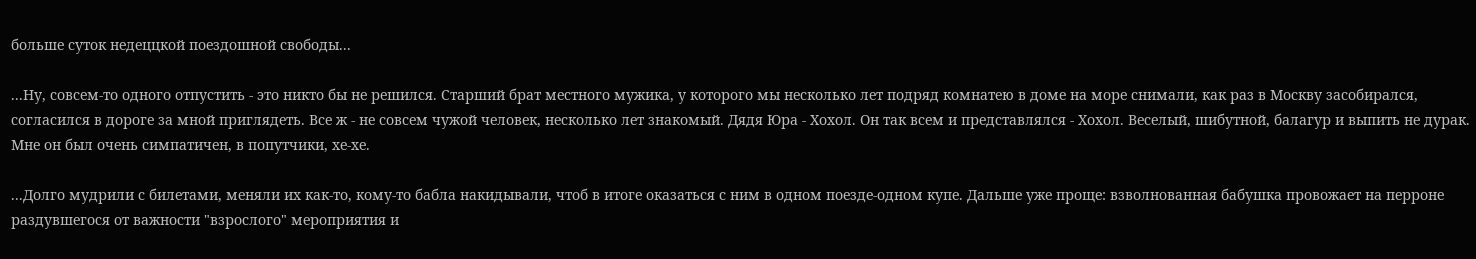больше суток недеццкой поездошной свободы...

...Ну, совсем-то одного отпустить - это никто бы не решился. Старший брат местного мужика, у которого мы несколько лет подряд комнатею в доме на море снимали, как раз в Москву засобирался, согласился в дороге за мной приглядеть. Все ж - не совсем чужой человек, несколько лет знакомый. Дядя Юра - Хохол. Он так всем и представлялся - Хохол. Веселый, шибутной, балагур и выпить не дурак. Мне он был очень симпатичен, в попутчики, хе-хе.

...Долго мудрили с билетами, меняли их как-то, кому-то бабла накидывали, чтоб в итоге оказаться с ним в одном поезде-одном купе. Дальше уже проще: взволнованная бабушка провожает на перроне раздувшегося от важности "взрослого" мероприятия и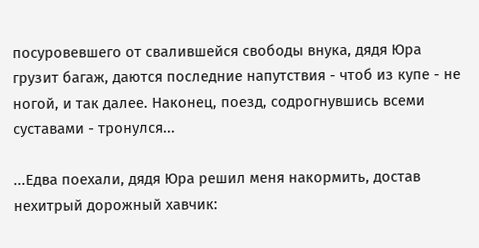посуровевшего от свалившейся свободы внука, дядя Юра грузит багаж, даются последние напутствия - чтоб из купе - не ногой, и так далее. Наконец, поезд, содрогнувшись всеми суставами - тронулся...

...Едва поехали, дядя Юра решил меня накормить, достав нехитрый дорожный хавчик: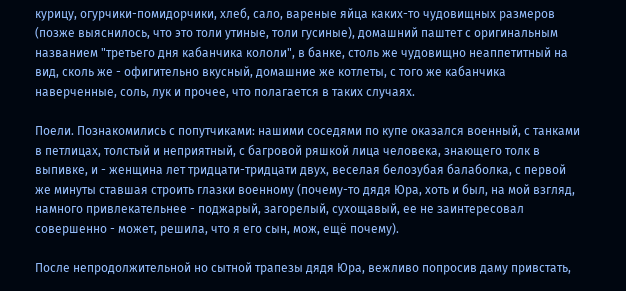курицу, огурчики-помидорчики, хлеб, сало, вареные яйца каких-то чудовищных размеров (позже выяснилось, что это толи утиные, толи гусиные), домашний паштет с оригинальным названием "третьего дня кабанчика кололи", в банке, столь же чудовищно неаппетитный на вид, сколь же - офигительно вкусный, домашние же котлеты, с того же кабанчика наверченные, соль, лук и прочее, что полагается в таких случаях.

Поели. Познакомились с попутчиками: нашими соседями по купе оказался военный, с танками в петлицах, толстый и неприятный, с багровой ряшкой лица человека, знающего толк в выпивке, и - женщина лет тридцати-тридцати двух, веселая белозубая балаболка, с первой же минуты ставшая строить глазки военному (почему-то дядя Юра, хоть и был, на мой взгляд, намного привлекательнее - поджарый, загорелый, сухощавый, ее не заинтересовал совершенно - может, решила, что я его сын, мож, ещё почему).

После непродолжительной но сытной трапезы дядя Юра, вежливо попросив даму привстать,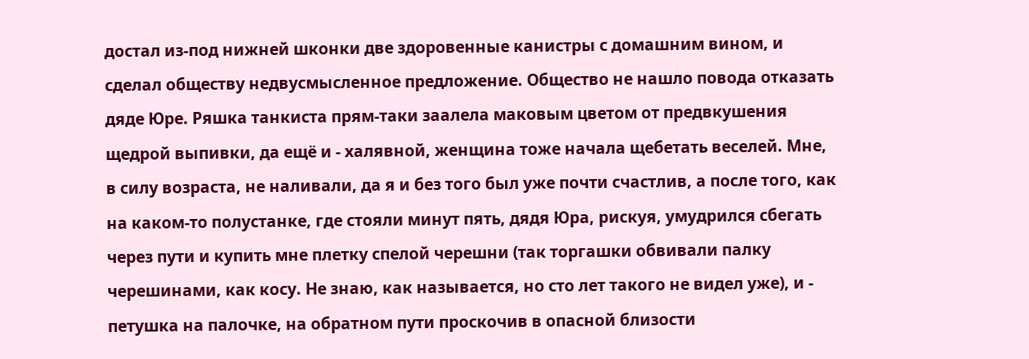достал из-под нижней шконки две здоровенные канистры с домашним вином, и сделал обществу недвусмысленное предложение. Общество не нашло повода отказать дяде Юре. Ряшка танкиста прям-таки заалела маковым цветом от предвкушения щедрой выпивки, да ещё и - халявной, женщина тоже начала щебетать веселей. Мне, в силу возраста, не наливали, да я и без того был уже почти счастлив, а после того, как на каком-то полустанке, где стояли минут пять, дядя Юра, рискуя, умудрился сбегать через пути и купить мне плетку спелой черешни (так торгашки обвивали палку черешинами, как косу. Не знаю, как называется, но сто лет такого не видел уже), и - петушка на палочке, на обратном пути проскочив в опасной близости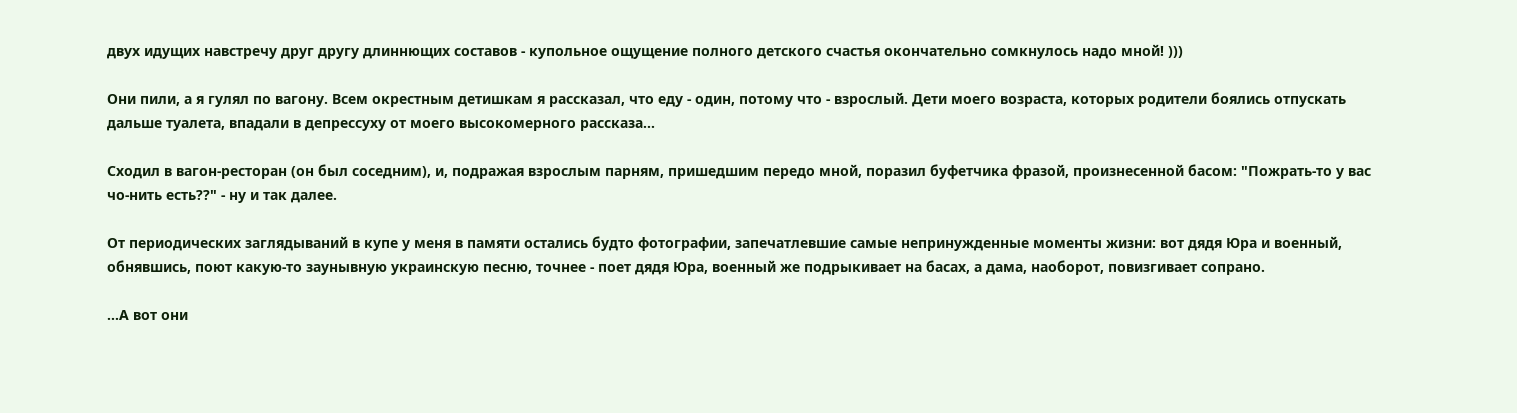двух идущих навстречу друг другу длиннющих составов - купольное ощущение полного детского счастья окончательно сомкнулось надо мной! )))

Они пили, а я гулял по вагону. Всем окрестным детишкам я рассказал, что еду - один, потому что - взрослый. Дети моего возраста, которых родители боялись отпускать дальше туалета, впадали в депрессуху от моего высокомерного рассказа...

Сходил в вагон-ресторан (он был соседним), и, подражая взрослым парням, пришедшим передо мной, поразил буфетчика фразой, произнесенной басом: "Пожрать-то у вас чо-нить есть??" - ну и так далее.

От периодических заглядываний в купе у меня в памяти остались будто фотографии, запечатлевшие самые непринужденные моменты жизни: вот дядя Юра и военный, обнявшись, поют какую-то заунывную украинскую песню, точнее - поет дядя Юра, военный же подрыкивает на басах, а дама, наоборот, повизгивает сопрано.

...А вот они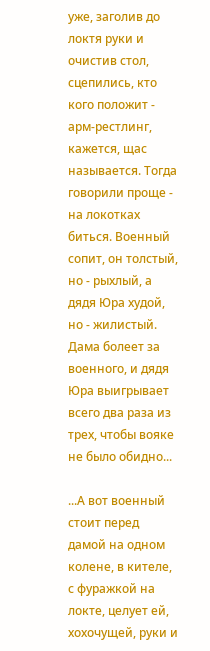уже, заголив до локтя руки и очистив стол, сцепились, кто кого положит - арм-рестлинг, кажется, щас называется. Тогда говорили проще - на локотках биться. Военный сопит, он толстый, но - рыхлый, а дядя Юра худой, но - жилистый. Дама болеет за военного, и дядя Юра выигрывает всего два раза из трех, чтобы вояке не было обидно...

...А вот военный стоит перед дамой на одном колене, в кителе, с фуражкой на локте, целует ей, хохочущей, руки и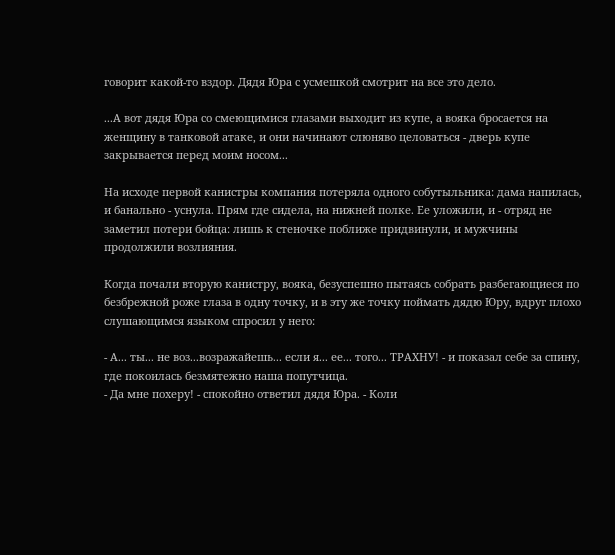говорит какой-то вздор. Дядя Юра с усмешкой смотрит на все это дело.

...А вот дядя Юра со смеющимися глазами выходит из купе, а вояка бросается на женщину в танковой атаке, и они начинают слюняво целоваться - дверь купе закрывается перед моим носом...

На исходе первой канистры компания потеряла одного собутыльника: дама напилась, и банально - уснула. Прям где сидела, на нижней полке. Ее уложили, и - отряд не заметил потери бойца: лишь к стеночке поближе придвинули, и мужчины продолжили возлияния.

Когда почали вторую канистру, вояка, безуспешно пытаясь собрать разбегающиеся по безбрежной роже глаза в одну точку, и в эту же точку поймать дядю Юру, вдруг плохо слушающимся языком спросил у него:

- А... ты... не воз...возражайешь... если я... ее... того... ТРАХНУ! - и показал себе за спину, где покоилась безмятежно наша попутчица.
- Да мне похеру! - спокойно ответил дядя Юра. - Коли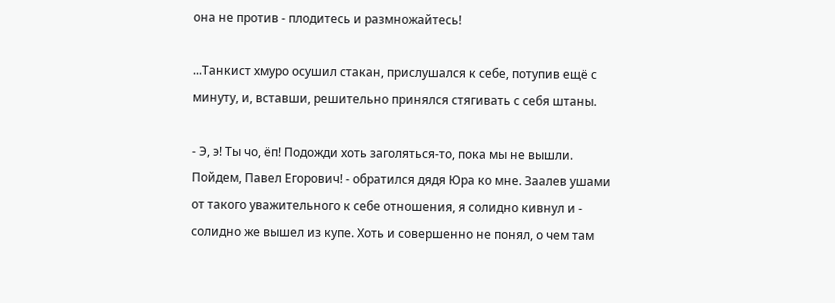она не против - плодитесь и размножайтесь!

...Танкист хмуро осушил стакан, прислушался к себе, потупив ещё с минуту, и, вставши, решительно принялся стягивать с себя штаны.

- Э, э! Ты чо, ёп! Подожди хоть заголяться-то, пока мы не вышли. Пойдем, Павел Егорович! - обратился дядя Юра ко мне. Заалев ушами от такого уважительного к себе отношения, я солидно кивнул и - солидно же вышел из купе. Хоть и совершенно не понял, о чем там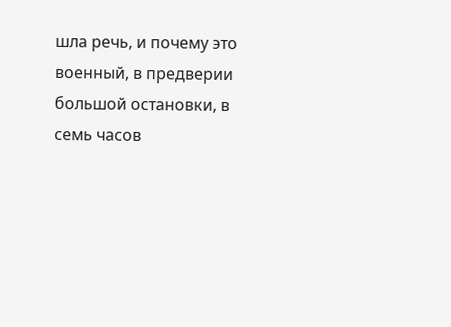шла речь, и почему это военный, в предверии большой остановки, в семь часов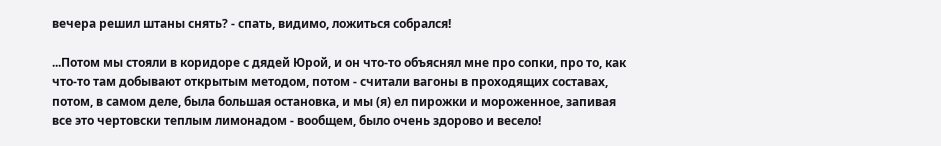вечера решил штаны снять? - спать, видимо, ложиться собрался!

...Потом мы стояли в коридоре с дядей Юрой, и он что-то объяснял мне про сопки, про то, как что-то там добывают открытым методом, потом - считали вагоны в проходящих составах, потом, в самом деле, была большая остановка, и мы (я) ел пирожки и мороженное, запивая все это чертовски теплым лимонадом - вообщем, было очень здорово и весело!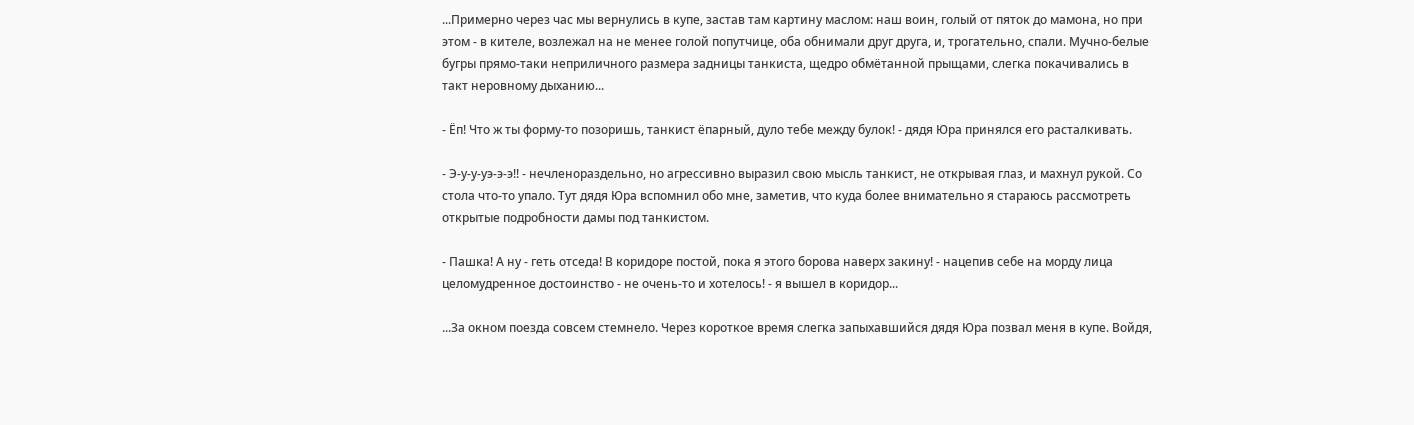...Примерно через час мы вернулись в купе, застав там картину маслом: наш воин, голый от пяток до мамона, но при этом - в кителе, возлежал на не менее голой попутчице, оба обнимали друг друга, и, трогательно, спали. Мучно-белые бугры прямо-таки неприличного размера задницы танкиста, щедро обмётанной прыщами, слегка покачивались в такт неровному дыханию...

- Ёп! Что ж ты форму-то позоришь, танкист ёпарный, дуло тебе между булок! - дядя Юра принялся его расталкивать.

- Э-у-у-уэ-э-э!! - нечленораздельно, но агрессивно выразил свою мысль танкист, не открывая глаз, и махнул рукой. Со стола что-то упало. Тут дядя Юра вспомнил обо мне, заметив, что куда более внимательно я стараюсь рассмотреть открытые подробности дамы под танкистом.

- Пашка! А ну - геть отседа! В коридоре постой, пока я этого борова наверх закину! - нацепив себе на морду лица целомудренное достоинство - не очень-то и хотелось! - я вышел в коридор...

...За окном поезда совсем стемнело. Через короткое время слегка запыхавшийся дядя Юра позвал меня в купе. Войдя,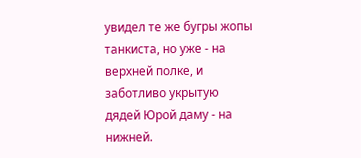увидел те же бугры жопы танкиста, но уже - на верхней полке, и заботливо укрытую дядей Юрой даму - на нижней.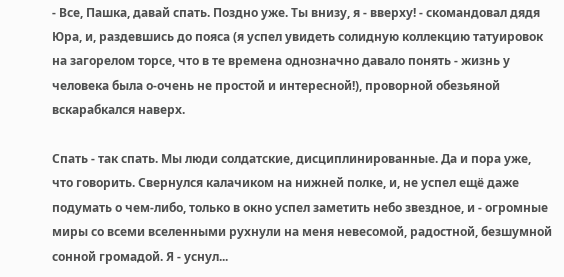- Все, Пашка, давай спать. Поздно уже. Ты внизу, я - вверху! - скомандовал дядя Юра, и, раздевшись до пояса (я успел увидеть солидную коллекцию татуировок на загорелом торсе, что в те времена однозначно давало понять - жизнь у человека была о-очень не простой и интересной!), проворной обезьяной вскарабкался наверх.

Спать - так спать. Мы люди солдатские, дисциплинированные. Да и пора уже, что говорить. Свернулся калачиком на нижней полке, и, не успел ещё даже подумать о чем-либо, только в окно успел заметить небо звездное, и - огромные миры со всеми вселенными рухнули на меня невесомой, радостной, безшумной сонной громадой. Я - уснул...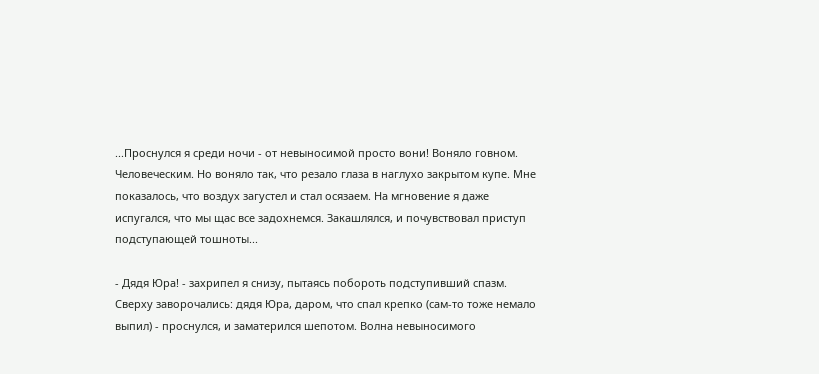...Проснулся я среди ночи - от невыносимой просто вони! Воняло говном. Человеческим. Но воняло так, что резало глаза в наглухо закрытом купе. Мне показалось, что воздух загустел и стал осязаем. На мгновение я даже испугался, что мы щас все задохнемся. Закашлялся, и почувствовал приступ подступающей тошноты...

- Дядя Юра! - захрипел я снизу, пытаясь побороть подступивший спазм. Сверху заворочались: дядя Юра, даром, что спал крепко (сам-то тоже немало выпил) - проснулся, и заматерился шепотом. Волна невыносимого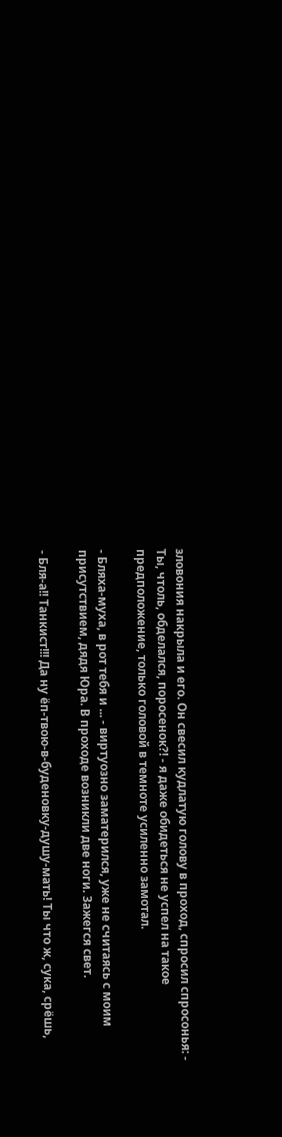зловония накрыла и его. Он свесил кудлатую голову в проход, спросил спросонья: - Ты, чтоль, обделался, поросенок?! - я даже обидеться не успел на такое предположение, только головой в темноте усиленно замотал.

- Бляха-муха, в рот тебя и ... - виртуозно заматерился, уже не считаясь с моим присутствием, дядя Юра. В проходе возникли две ноги. Зажегся свет.

- Бля-а!! Танкист!!! Да ну ёп-твою-в-буденовку-душу-мать! Ты что ж, сука, срёшь,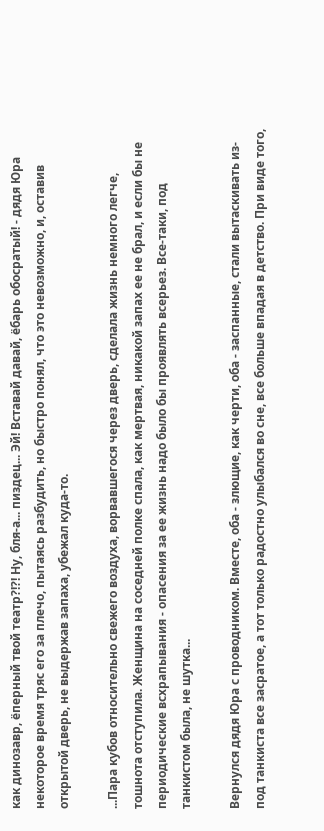как динозавр, ёперный твой театр?!?! Ну, бля-а... пиздец... Эй! Вставай давай, ёбарь обосратый! - дядя Юра некоторое время тряс его за плечо, пытаясь разбудить, но быстро понял, что это невозможно, и, оставив открытой дверь, не выдержав запаха, убежал куда-то.

...Пара кубов относительно свежего воздуха, ворвавшегося через дверь, сделала жизнь немного легче, тошнота отступила. Женщина на соседней полке спала, как мертвая, никакой запах ее не брал, и если бы не периодические всхрапывания - опасения за ее жизнь надо было бы проявлять всерьез. Все-таки, под танкистом была, не шутка...

Вернулся дядя Юра с проводником. Вместе, оба - злющие, как черти, оба - заспанные, стали вытаскивать из-под танкиста все засратое, а тот только радостно улыбался во сне, все больше впадая в детство. При виде того,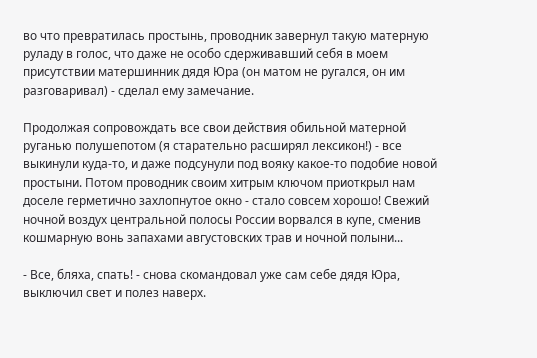во что превратилась простынь, проводник завернул такую матерную руладу в голос, что даже не особо сдерживавший себя в моем присутствии матершинник дядя Юра (он матом не ругался, он им разговаривал) - сделал ему замечание.

Продолжая сопровождать все свои действия обильной матерной руганью полушепотом (я старательно расширял лексикон!) - все выкинули куда-то, и даже подсунули под вояку какое-то подобие новой простыни. Потом проводник своим хитрым ключом приоткрыл нам доселе герметично захлопнутое окно - стало совсем хорошо! Свежий ночной воздух центральной полосы России ворвался в купе, сменив кошмарную вонь запахами августовских трав и ночной полыни...

- Все, бляха, спать! - снова скомандовал уже сам себе дядя Юра, выключил свет и полез наверх.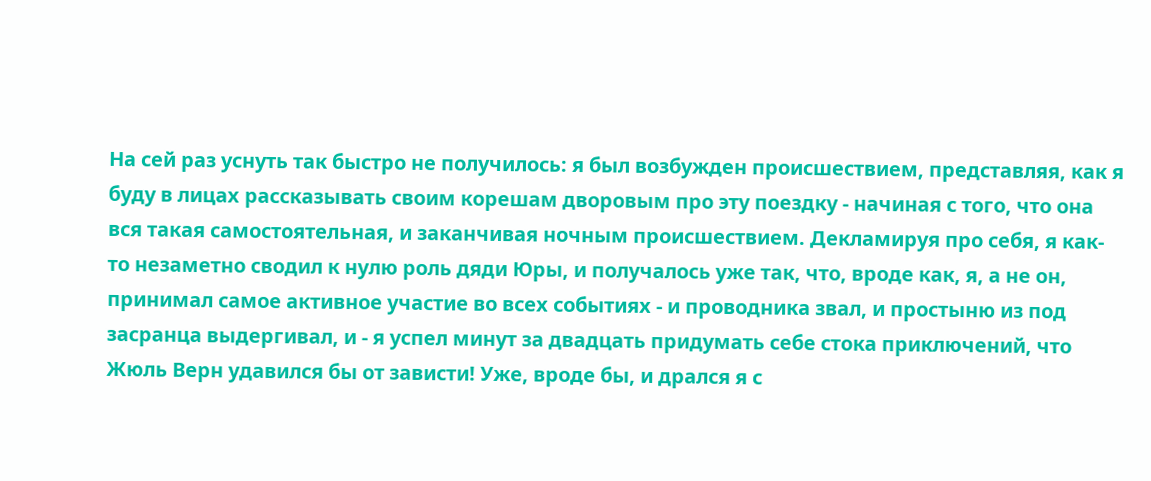На сей раз уснуть так быстро не получилось: я был возбужден происшествием, представляя, как я буду в лицах рассказывать своим корешам дворовым про эту поездку - начиная с того, что она вся такая самостоятельная, и заканчивая ночным происшествием. Декламируя про себя, я как-то незаметно сводил к нулю роль дяди Юры, и получалось уже так, что, вроде как, я, а не он, принимал самое активное участие во всех событиях - и проводника звал, и простыню из под засранца выдергивал, и - я успел минут за двадцать придумать себе стока приключений, что Жюль Верн удавился бы от зависти! Уже, вроде бы, и дрался я с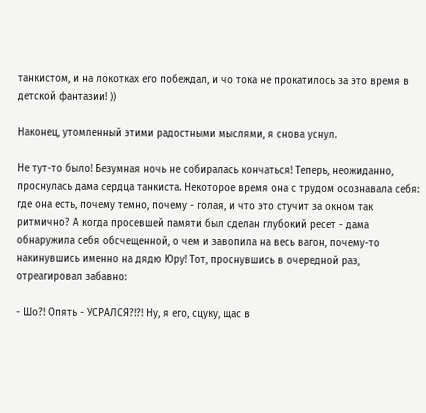танкистом, и на локотках его побеждал, и чо тока не прокатилось за это время в детской фантазии! ))

Наконец, утомленный этими радостными мыслями, я снова уснул.

Не тут-то было! Безумная ночь не собиралась кончаться! Теперь, неожиданно, проснулась дама сердца танкиста. Некоторое время она с трудом осознавала себя: где она есть, почему темно, почему - голая, и что это стучит за окном так ритмично? А когда просевшей памяти был сделан глубокий ресет - дама обнаружила себя обсчещенной, о чем и завопила на весь вагон, почему-то накинувшись именно на дядю Юру! Тот, проснувшись в очередной раз, отреагировал забавно:

- Шо?! Опять - УСРАЛСЯ?!?! Ну, я его, сцуку, щас в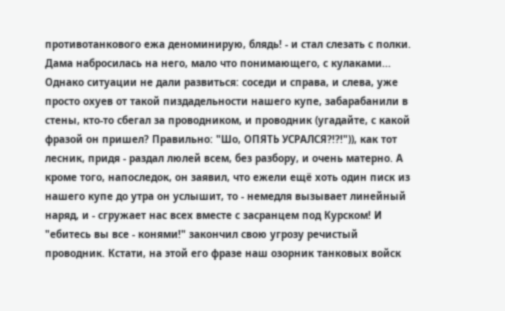противотанкового ежа деноминирую, блядь! - и стал слезать с полки. Дама набросилась на него, мало что понимающего, с кулаками... Однако ситуации не дали развиться: соседи и справа, и слева, уже просто охуев от такой пиздадельности нашего купе, забарабанили в стены, кто-то сбегал за проводником, и проводник (угадайте, с какой фразой он пришел? Правильно: "Шо, ОПЯТЬ УСРАЛСЯ?!?!")), как тот лесник, придя - раздал люлей всем, без разбору, и очень матерно. А кроме того, напоследок, он заявил, что ежели ещё хоть один писк из нашего купе до утра он услышит, то - немедля вызывает линейный наряд, и - сгружает нас всех вместе с засранцем под Курском! И "ебитесь вы все - конями!" закончил свою угрозу речистый проводник. Кстати, на этой его фразе наш озорник танковых войск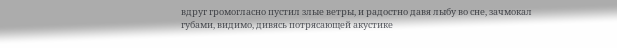вдруг громогласно пустил злые ветры, и радостно давя лыбу во сне, зачмокал губами, видимо, дивясь потрясающей акустике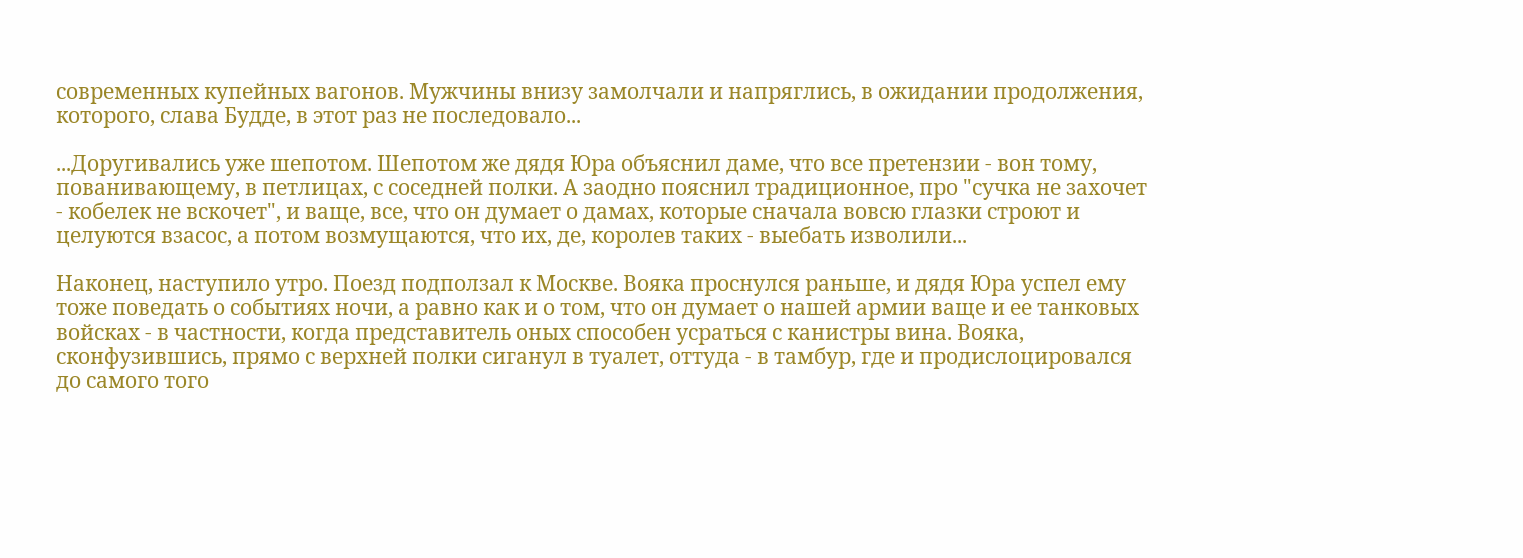современных купейных вагонов. Мужчины внизу замолчали и напряглись, в ожидании продолжения, которого, слава Будде, в этот раз не последовало...

...Доругивались уже шепотом. Шепотом же дядя Юра объяснил даме, что все претензии - вон тому, пованивающему, в петлицах, с соседней полки. А заодно пояснил традиционное, про "сучка не захочет - кобелек не вскочет", и ваще, все, что он думает о дамах, которые сначала вовсю глазки строют и целуются взасос, а потом возмущаются, что их, де, королев таких - выебать изволили...

Наконец, наступило утро. Поезд подползал к Москве. Вояка проснулся раньше, и дядя Юра успел ему тоже поведать о событиях ночи, а равно как и о том, что он думает о нашей армии ваще и ее танковых войсках - в частности, когда представитель оных способен усраться с канистры вина. Вояка, сконфузившись, прямо с верхней полки сиганул в туалет, оттуда - в тамбур, где и продислоцировался до самого того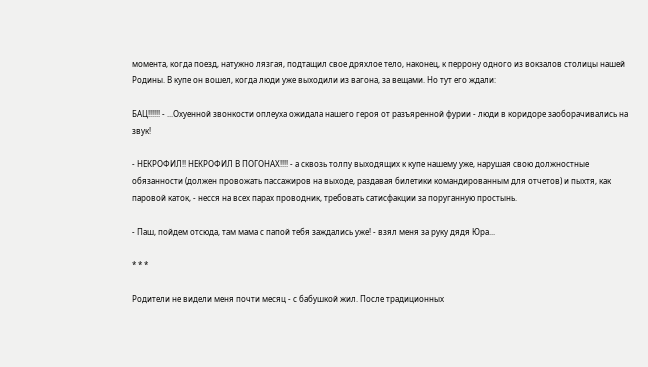момента, когда поезд, натужно лязгая, подтащил свое дряхлое тело, наконец, к перрону одного из вокзалов столицы нашей Родины. В купе он вошел, когда люди уже выходили из вагона, за вещами. Но тут его ждали:

БАЦ!!!!!! - ...Охуенной звонкости оплеуха ожидала нашего героя от разъяренной фурии - люди в коридоре заоборачивались на звук!

- НЕКРОФИЛ!! НЕКРОФИЛ В ПОГОНАХ!!!! - а сквозь толпу выходящих к купе нашему уже, нарушая свою должностные обязанности (должен провожать пассажиров на выходе, раздавая билетики командированным для отчетов) и пыхтя, как паровой каток, - несся на всех парах проводник, требовать сатисфакции за поруганную простынь.

- Паш, пойдем отсюда, там мама с папой тебя заждались уже! - взял меня за руку дядя Юра...

* * *

Родители не видели меня почти месяц - с бабушкой жил. После традиционных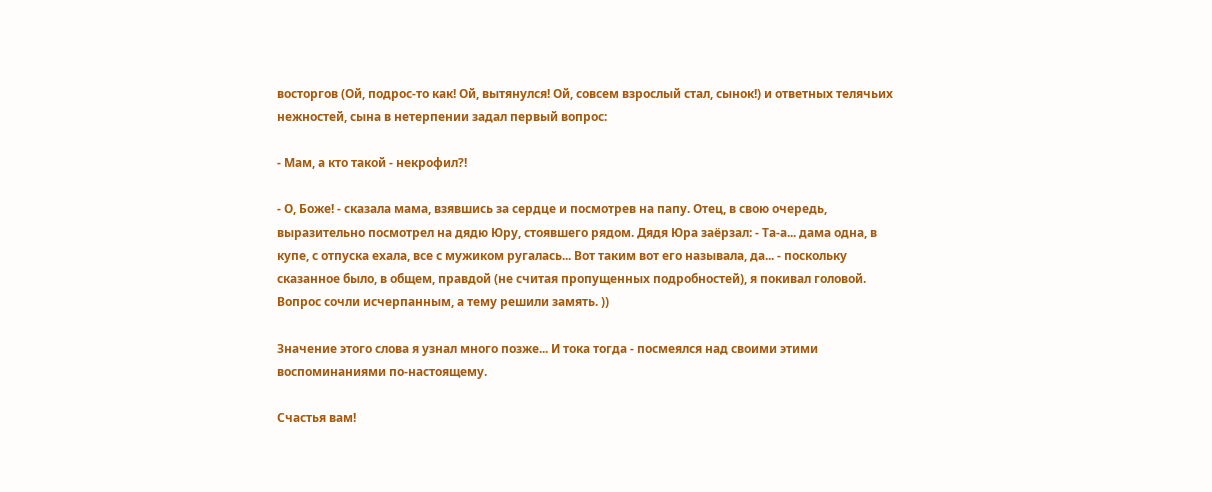восторгов (Ой, подрос-то как! Ой, вытянулся! Ой, совсем взрослый стал, сынок!) и ответных телячьих нежностей, сына в нетерпении задал первый вопрос:

- Мам, а кто такой - некрофил?!

- О, Боже! - сказала мама, взявшись за сердце и посмотрев на папу. Отец, в свою очередь, выразительно посмотрел на дядю Юру, стоявшего рядом. Дядя Юра заёрзал: - Та-а... дама одна, в купе, с отпуска ехала, все с мужиком ругалась... Вот таким вот его называла, да... - поскольку сказанное было, в общем, правдой (не считая пропущенных подробностей), я покивал головой. Вопрос сочли исчерпанным, а тему решили замять. ))

Значение этого слова я узнал много позже... И тока тогда - посмеялся над своими этими воспоминаниями по-настоящему.

Счастья вам!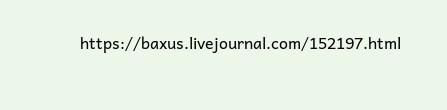https://baxus.livejournal.com/152197.html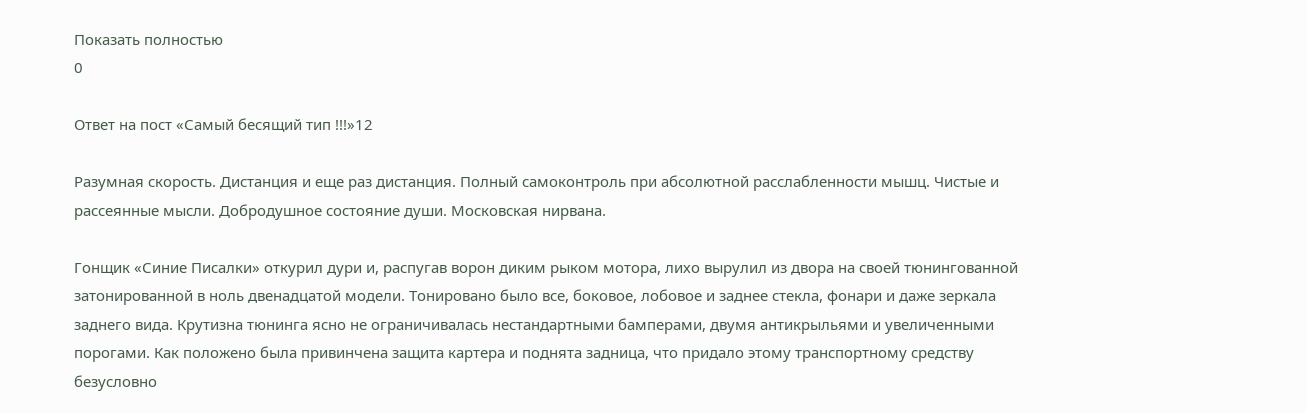Показать полностью
0

Ответ на пост «Самый бесящий тип !!!»12

Разумная скорость. Дистанция и еще раз дистанция. Полный самоконтроль при абсолютной расслабленности мышц. Чистые и рассеянные мысли. Добродушное состояние души. Московская нирвана.

Гонщик «Синие Писалки» откурил дури и, распугав ворон диким рыком мотора, лихо вырулил из двора на своей тюнингованной затонированной в ноль двенадцатой модели. Тонировано было все, боковое, лобовое и заднее стекла, фонари и даже зеркала заднего вида. Крутизна тюнинга ясно не ограничивалась нестандартными бамперами, двумя антикрыльями и увеличенными порогами. Как положено была привинчена защита картера и поднята задница, что придало этому транспортному средству безусловно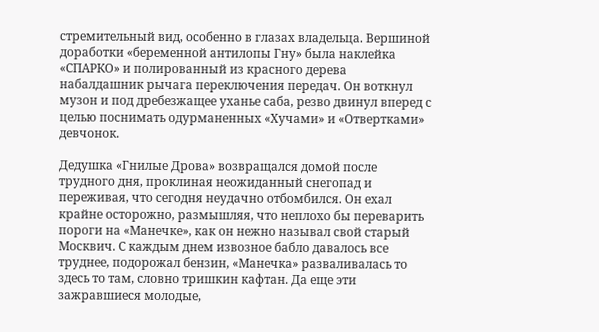стремительный вид, особенно в глазах владельца. Вершиной доработки «беременной антилопы Гну» была наклейка «СПАРКО» и полированный из красного дерева набалдашник рычага переключения передач. Он воткнул музон и под дребезжащее уханье саба, резво двинул вперед с целью поснимать одурманенных «Хучами» и «Отвертками» девчонок.

Дедушка «Гнилые Дрова» возвращался домой после трудного дня, проклиная неожиданный снегопад и переживая, что сегодня неудачно отбомбился. Он ехал крайне осторожно, размышляя, что неплохо бы переварить пороги на «Манечке», как он нежно называл свой старый Москвич. С каждым днем извозное бабло давалось все труднее, подорожал бензин, «Манечка» разваливалась то здесь то там, словно тришкин кафтан. Да еще эти зажравшиеся молодые,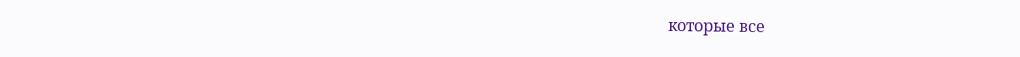которые все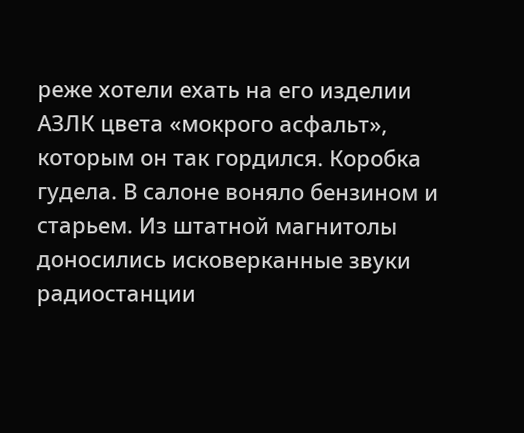реже хотели ехать на его изделии АЗЛК цвета «мокрого асфальт», которым он так гордился. Коробка гудела. В салоне воняло бензином и старьем. Из штатной магнитолы доносились исковерканные звуки радиостанции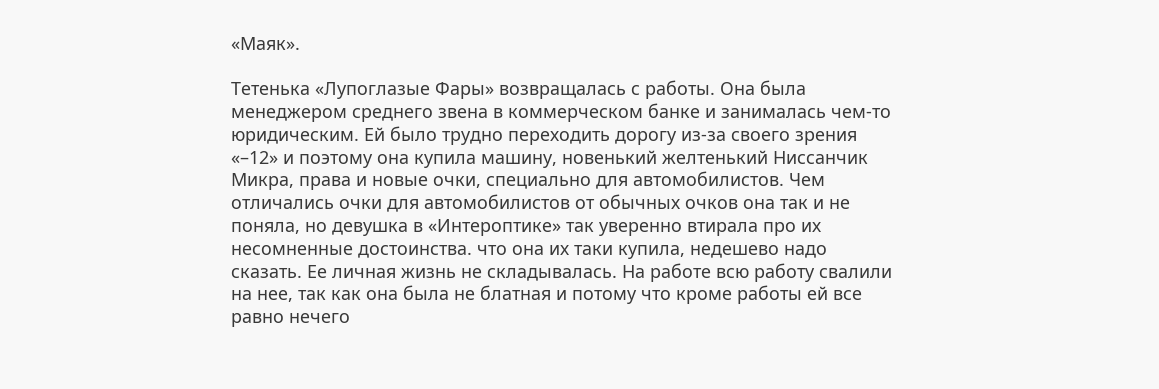«Маяк».

Тетенька «Лупоглазые Фары» возвращалась с работы. Она была менеджером среднего звена в коммерческом банке и занималась чем-то юридическим. Ей было трудно переходить дорогу из-за своего зрения «–12» и поэтому она купила машину, новенький желтенький Ниссанчик Микра, права и новые очки, специально для автомобилистов. Чем отличались очки для автомобилистов от обычных очков она так и не поняла, но девушка в «Интероптике» так уверенно втирала про их несомненные достоинства. что она их таки купила, недешево надо сказать. Ее личная жизнь не складывалась. На работе всю работу свалили на нее, так как она была не блатная и потому что кроме работы ей все равно нечего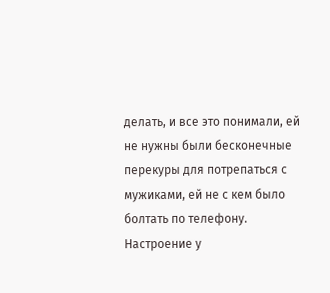делать, и все это понимали, ей не нужны были бесконечные перекуры для потрепаться с мужиками, ей не с кем было болтать по телефону. Настроение у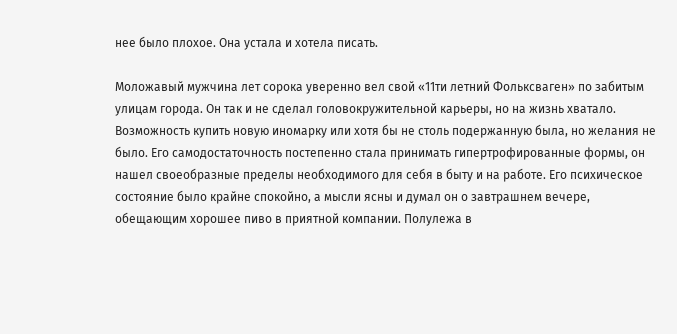нее было плохое. Она устала и хотела писать.

Моложавый мужчина лет сорока уверенно вел свой «11ти летний Фольксваген» по забитым улицам города. Он так и не сделал головокружительной карьеры, но на жизнь хватало. Возможность купить новую иномарку или хотя бы не столь подержанную была, но желания не было. Его самодостаточность постепенно стала принимать гипертрофированные формы, он нашел своеобразные пределы необходимого для себя в быту и на работе. Его психическое состояние было крайне спокойно, а мысли ясны и думал он о завтрашнем вечере, обещающим хорошее пиво в приятной компании. Полулежа в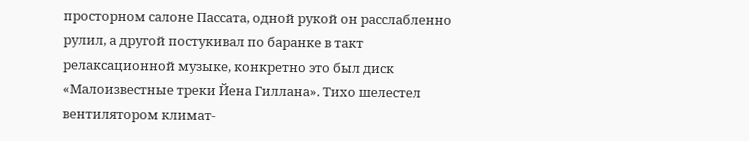просторном салоне Пассата, одной рукой он расслабленно рулил, а другой постукивал по баранке в такт релаксационной музыке, конкретно это был диск «Малоизвестные треки Йена Гиллана». Тихо шелестел вентилятором климат-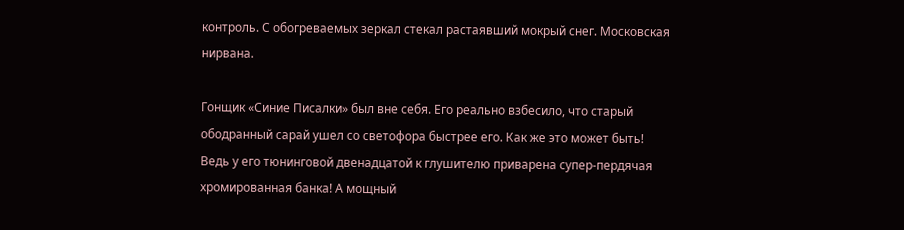контроль. С обогреваемых зеркал стекал растаявший мокрый снег. Московская нирвана.

Гонщик «Синие Писалки» был вне себя. Его реально взбесило, что старый ободранный сарай ушел со светофора быстрее его. Как же это может быть! Ведь у его тюнинговой двенадцатой к глушителю приварена супер-пердячая хромированная банка! А мощный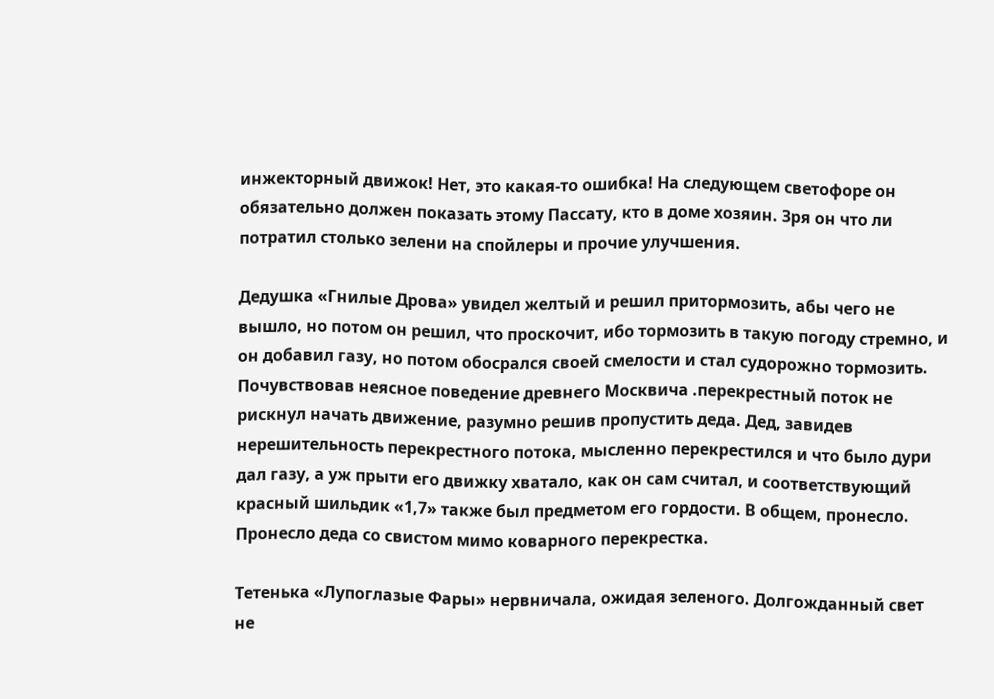инжекторный движок! Нет, это какая-то ошибка! На следующем светофоре он обязательно должен показать этому Пассату, кто в доме хозяин. Зря он что ли потратил столько зелени на спойлеры и прочие улучшения.

Дедушка «Гнилые Дрова» увидел желтый и решил притормозить, абы чего не вышло, но потом он решил, что проскочит, ибо тормозить в такую погоду стремно, и он добавил газу, но потом обосрался своей смелости и стал судорожно тормозить. Почувствовав неясное поведение древнего Москвича .перекрестный поток не рискнул начать движение, разумно решив пропустить деда. Дед, завидев нерешительность перекрестного потока, мысленно перекрестился и что было дури дал газу, а уж прыти его движку хватало, как он сам считал, и соответствующий красный шильдик «1,7» также был предметом его гордости. В общем, пронесло. Пронесло деда со свистом мимо коварного перекрестка.

Тетенька «Лупоглазые Фары» нервничала, ожидая зеленого. Долгожданный свет не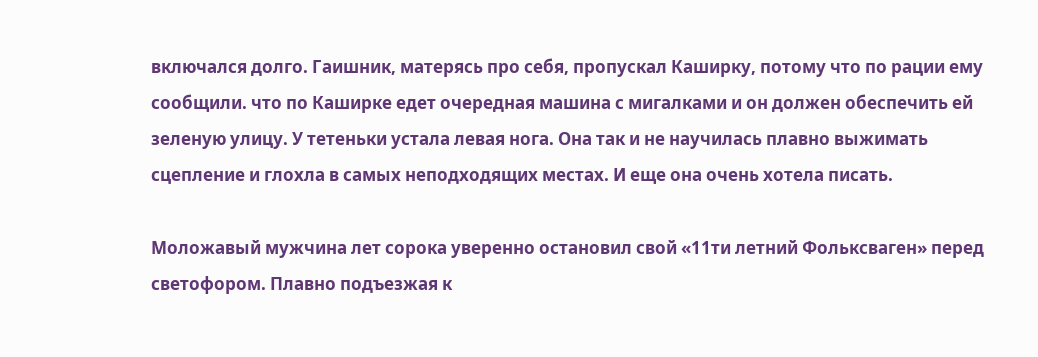включался долго. Гаишник, матерясь про себя, пропускал Каширку, потому что по рации ему сообщили. что по Каширке едет очередная машина с мигалками и он должен обеспечить ей зеленую улицу. У тетеньки устала левая нога. Она так и не научилась плавно выжимать сцепление и глохла в самых неподходящих местах. И еще она очень хотела писать.

Моложавый мужчина лет сорока уверенно остановил свой «11ти летний Фольксваген» перед светофором. Плавно подъезжая к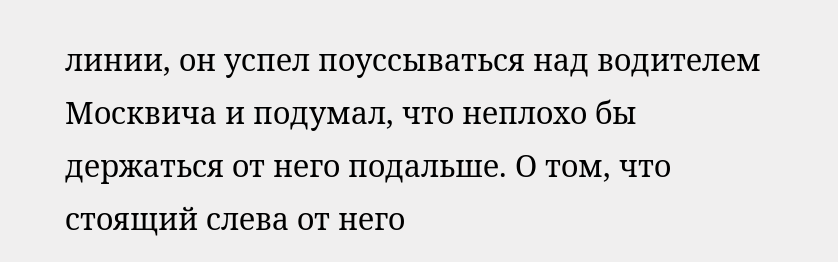линии, он успел поуссываться над водителем Москвича и подумал, что неплохо бы держаться от него подальше. О том, что стоящий слева от него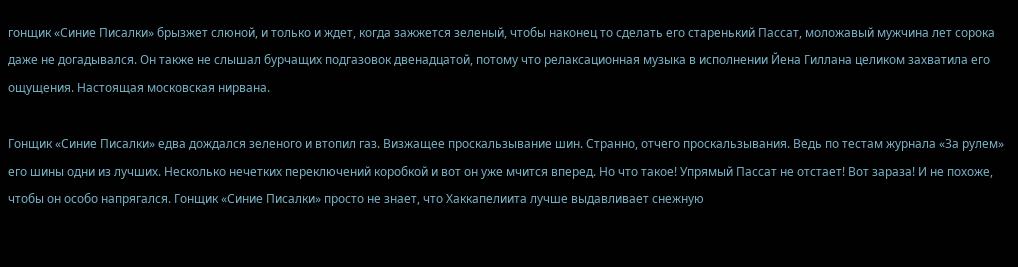гонщик «Синие Писалки» брызжет слюной, и только и ждет, когда зажжется зеленый, чтобы наконец то сделать его старенький Пассат, моложавый мужчина лет сорока даже не догадывался. Он также не слышал бурчащих подгазовок двенадцатой, потому что релаксационная музыка в исполнении Йена Гиллана целиком захватила его ощущения. Настоящая московская нирвана.

Гонщик «Синие Писалки» едва дождался зеленого и втопил газ. Визжащее проскальзывание шин. Странно, отчего проскальзывания. Ведь по тестам журнала «За рулем» его шины одни из лучших. Несколько нечетких переключений коробкой и вот он уже мчится вперед. Но что такое! Упрямый Пассат не отстает! Вот зараза! И не похоже, чтобы он особо напрягался. Гонщик «Синие Писалки» просто не знает, что Хаккапелиита лучше выдавливает снежную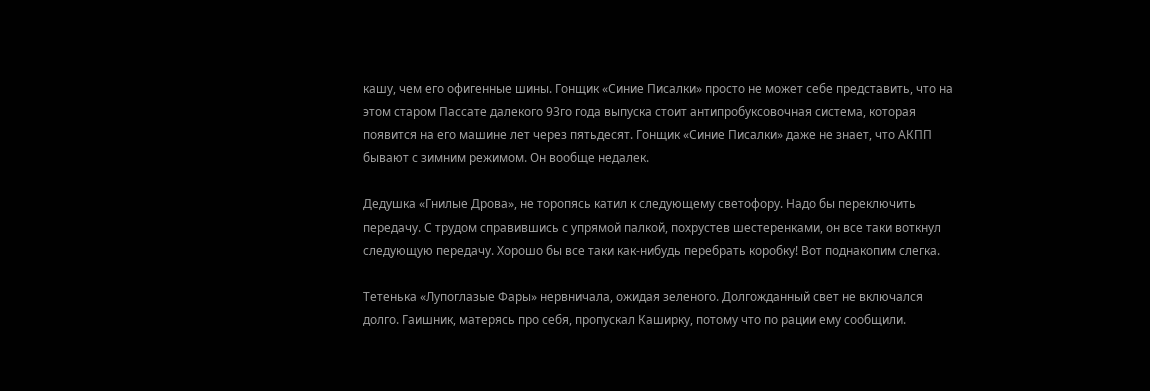кашу, чем его офигенные шины. Гонщик «Синие Писалки» просто не может себе представить, что на этом старом Пассате далекого 93го года выпуска стоит антипробуксовочная система, которая появится на его машине лет через пятьдесят. Гонщик «Синие Писалки» даже не знает, что АКПП бывают с зимним режимом. Он вообще недалек.

Дедушка «Гнилые Дрова», не торопясь катил к следующему светофору. Надо бы переключить передачу. С трудом справившись с упрямой палкой, похрустев шестеренками, он все таки воткнул следующую передачу. Хорошо бы все таки как-нибудь перебрать коробку! Вот поднакопим слегка.

Тетенька «Лупоглазые Фары» нервничала, ожидая зеленого. Долгожданный свет не включался долго. Гаишник, матерясь про себя, пропускал Каширку, потому что по рации ему сообщили.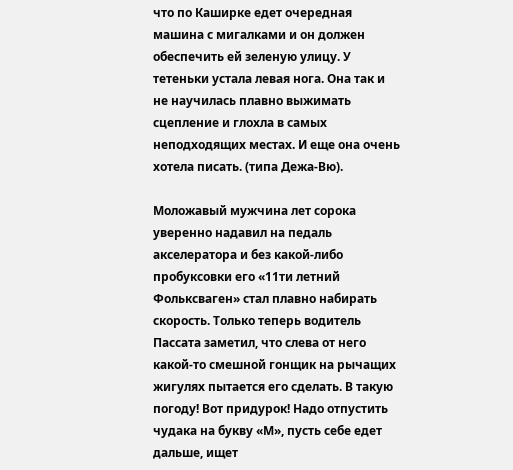что по Каширке едет очередная машина с мигалками и он должен обеспечить ей зеленую улицу. У тетеньки устала левая нога. Она так и не научилась плавно выжимать сцепление и глохла в самых неподходящих местах. И еще она очень хотела писать. (типа Дежа-Вю).

Моложавый мужчина лет сорока уверенно надавил на педаль акселератора и без какой-либо пробуксовки его «11ти летний Фольксваген» стал плавно набирать скорость. Только теперь водитель Пассата заметил, что слева от него какой-то смешной гонщик на рычащих жигулях пытается его сделать. В такую погоду! Вот придурок! Надо отпустить чудака на букву «М», пусть себе едет дальше, ищет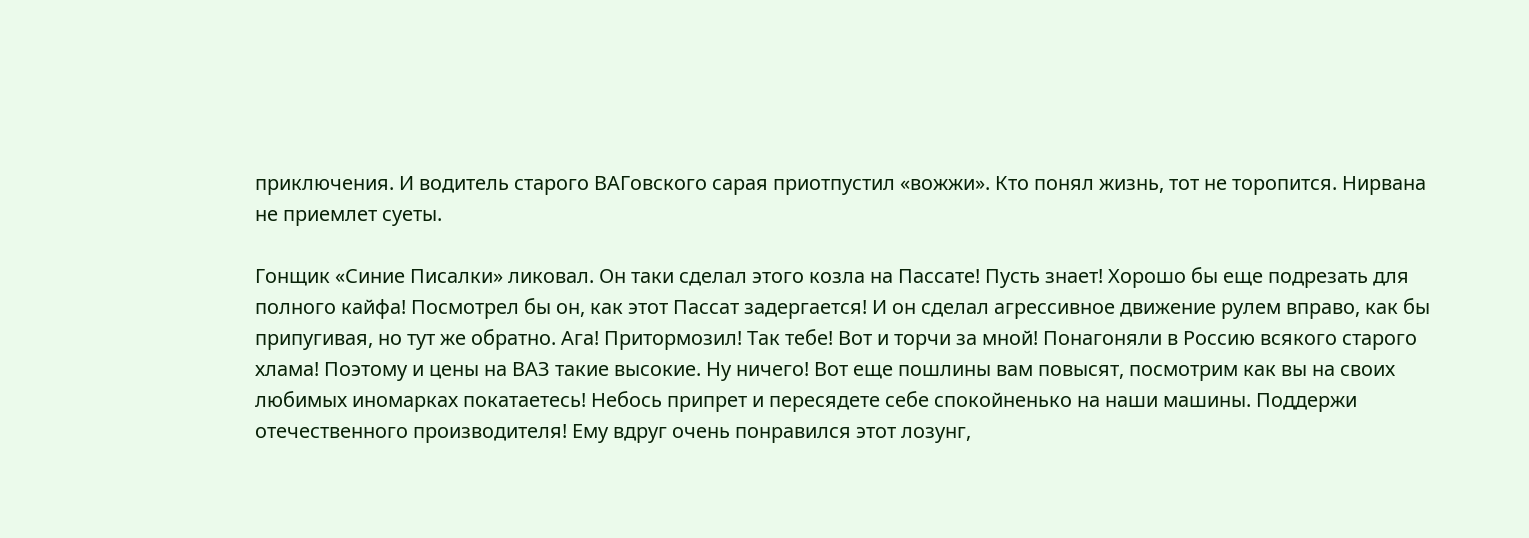приключения. И водитель старого ВАГовского сарая приотпустил «вожжи». Кто понял жизнь, тот не торопится. Нирвана не приемлет суеты.

Гонщик «Синие Писалки» ликовал. Он таки сделал этого козла на Пассате! Пусть знает! Хорошо бы еще подрезать для полного кайфа! Посмотрел бы он, как этот Пассат задергается! И он сделал агрессивное движение рулем вправо, как бы припугивая, но тут же обратно. Ага! Притормозил! Так тебе! Вот и торчи за мной! Понагоняли в Россию всякого старого хлама! Поэтому и цены на ВАЗ такие высокие. Ну ничего! Вот еще пошлины вам повысят, посмотрим как вы на своих любимых иномарках покатаетесь! Небось припрет и пересядете себе спокойненько на наши машины. Поддержи отечественного производителя! Ему вдруг очень понравился этот лозунг,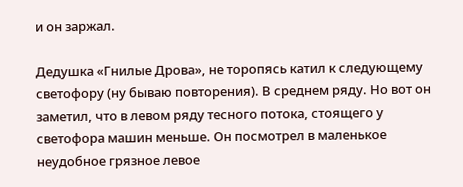и он заржал.

Дедушка «Гнилые Дрова», не торопясь катил к следующему светофору (ну бываю повторения). В среднем ряду. Но вот он заметил, что в левом ряду тесного потока, стоящего у светофора машин меньше. Он посмотрел в маленькое неудобное грязное левое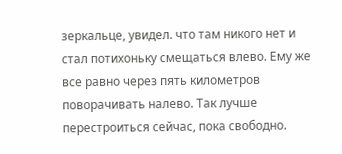зеркальце, увидел. что там никого нет и стал потихоньку смещаться влево. Ему же все равно через пять километров поворачивать налево. Так лучше перестроиться сейчас, пока свободно.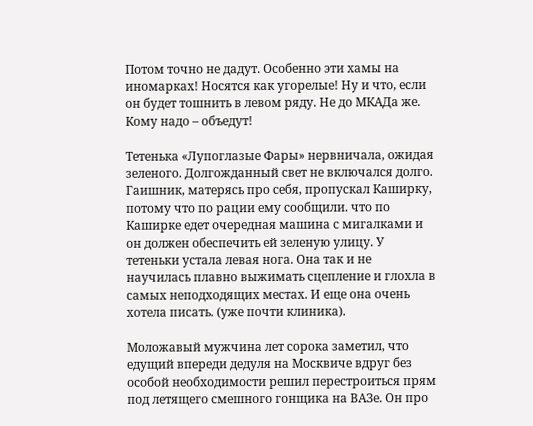Потом точно не дадут. Особенно эти хамы на иномарках! Носятся как угорелые! Ну и что, если он будет тошнить в левом ряду. Не до МКАДа же. Кому надо – объедут!

Тетенька «Лупоглазые Фары» нервничала, ожидая зеленого. Долгожданный свет не включался долго. Гаишник, матерясь про себя, пропускал Каширку, потому что по рации ему сообщили. что по Каширке едет очередная машина с мигалками и он должен обеспечить ей зеленую улицу. У тетеньки устала левая нога. Она так и не научилась плавно выжимать сцепление и глохла в самых неподходящих местах. И еще она очень хотела писать. (уже почти клиника).

Моложавый мужчина лет сорока заметил, что едущий впереди дедуля на Москвиче вдруг без особой необходимости решил перестроиться прям под летящего смешного гонщика на ВАЗе. Он про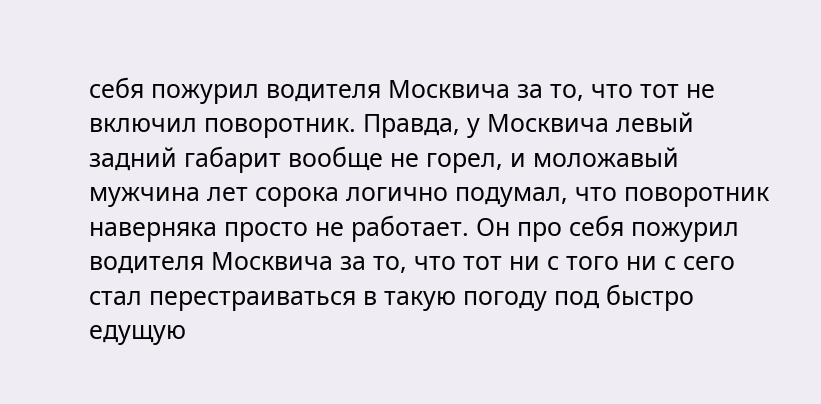себя пожурил водителя Москвича за то, что тот не включил поворотник. Правда, у Москвича левый задний габарит вообще не горел, и моложавый мужчина лет сорока логично подумал, что поворотник наверняка просто не работает. Он про себя пожурил водителя Москвича за то, что тот ни с того ни с сего стал перестраиваться в такую погоду под быстро едущую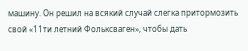машину. Он решил на всякий случай слегка притормозить свой «11ти летний Фольксваген», чтобы дать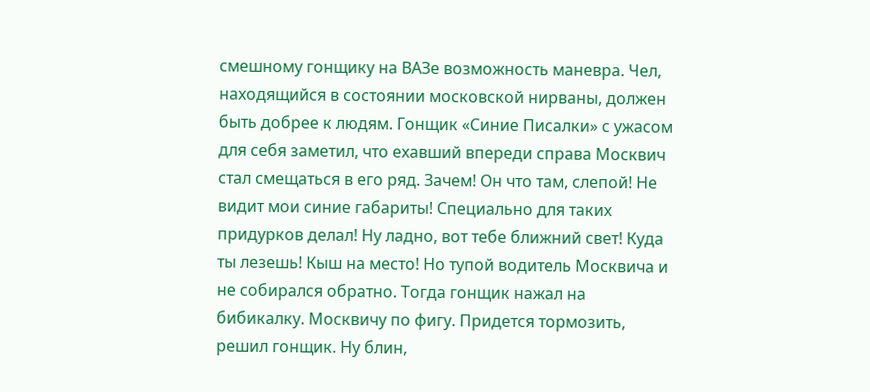смешному гонщику на ВАЗе возможность маневра. Чел, находящийся в состоянии московской нирваны, должен быть добрее к людям. Гонщик «Синие Писалки» с ужасом для себя заметил, что ехавший впереди справа Москвич стал смещаться в его ряд. Зачем! Он что там, слепой! Не видит мои синие габариты! Специально для таких придурков делал! Ну ладно, вот тебе ближний свет! Куда ты лезешь! Кыш на место! Но тупой водитель Москвича и не собирался обратно. Тогда гонщик нажал на бибикалку. Москвичу по фигу. Придется тормозить, решил гонщик. Ну блин,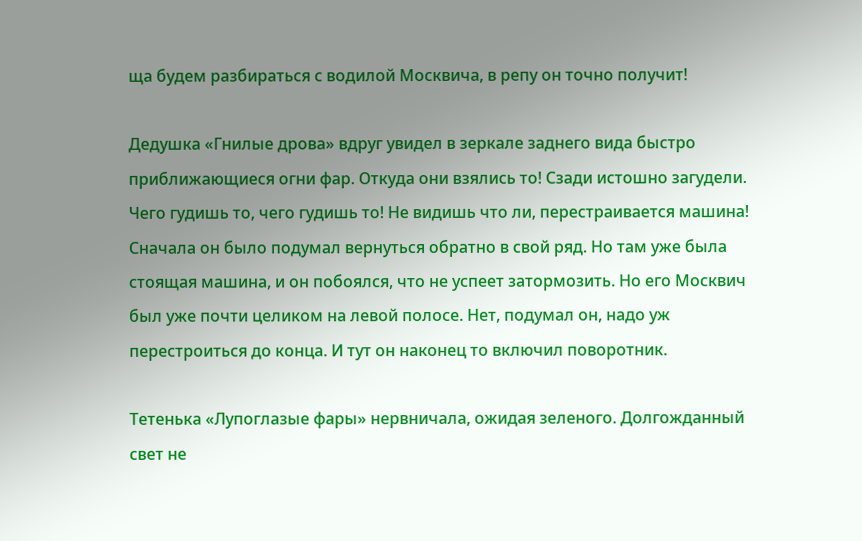ща будем разбираться с водилой Москвича, в репу он точно получит!

Дедушка «Гнилые дрова» вдруг увидел в зеркале заднего вида быстро приближающиеся огни фар. Откуда они взялись то! Сзади истошно загудели. Чего гудишь то, чего гудишь то! Не видишь что ли, перестраивается машина! Сначала он было подумал вернуться обратно в свой ряд. Но там уже была стоящая машина, и он побоялся, что не успеет затормозить. Но его Москвич был уже почти целиком на левой полосе. Нет, подумал он, надо уж перестроиться до конца. И тут он наконец то включил поворотник.

Тетенька «Лупоглазые фары» нервничала, ожидая зеленого. Долгожданный свет не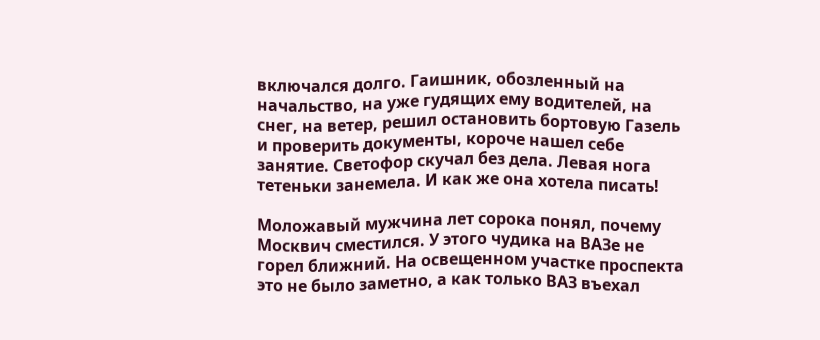включался долго. Гаишник, обозленный на начальство, на уже гудящих ему водителей, на снег, на ветер, решил остановить бортовую Газель и проверить документы, короче нашел себе занятие. Светофор скучал без дела. Левая нога тетеньки занемела. И как же она хотела писать!

Моложавый мужчина лет сорока понял, почему Москвич сместился. У этого чудика на ВАЗе не горел ближний. На освещенном участке проспекта это не было заметно, а как только ВАЗ въехал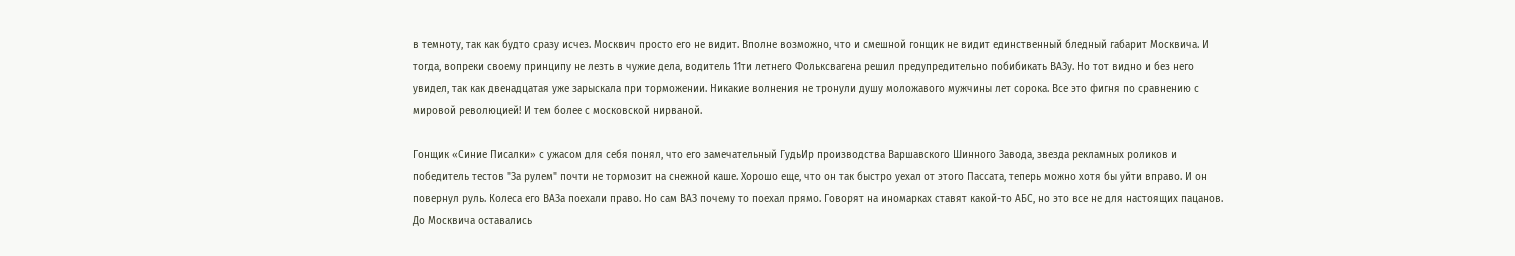в темноту, так как будто сразу исчез. Москвич просто его не видит. Вполне возможно, что и смешной гонщик не видит единственный бледный габарит Москвича. И тогда, вопреки своему принципу не лезть в чужие дела, водитель 11ти летнего Фольксвагена решил предупредительно побибикать ВАЗу. Но тот видно и без него увидел, так как двенадцатая уже зарыскала при торможении. Никакие волнения не тронули душу моложавого мужчины лет сорока. Все это фигня по сравнению с мировой революцией! И тем более с московской нирваной.

Гонщик «Синие Писалки» с ужасом для себя понял, что его замечательный ГудьИр производства Варшавского Шинного Завода, звезда рекламных роликов и победитель тестов "За рулем" почти не тормозит на снежной каше. Хорошо еще, что он так быстро уехал от этого Пассата, теперь можно хотя бы уйти вправо. И он повернул руль. Колеса его ВАЗа поехали право. Но сам ВАЗ почему то поехал прямо. Говорят на иномарках ставят какой-то АБС, но это все не для настоящих пацанов. До Москвича оставались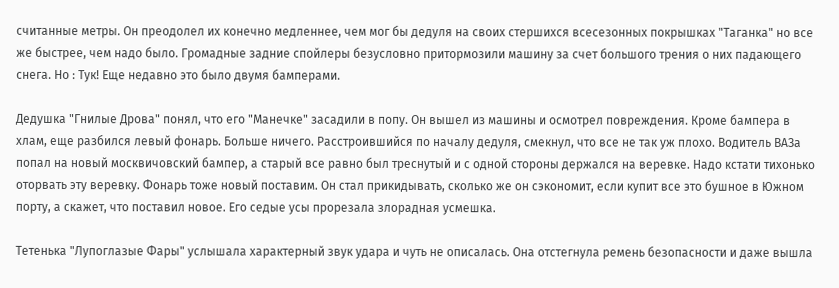считанные метры. Он преодолел их конечно медленнее, чем мог бы дедуля на своих стершихся всесезонных покрышках "Таганка" но все же быстрее, чем надо было. Громадные задние спойлеры безусловно притормозили машину за счет большого трения о них падающего снега. Но : Тук! Еще недавно это было двумя бамперами.

Дедушка "Гнилые Дрова" понял, что его "Манечке" засадили в попу. Он вышел из машины и осмотрел повреждения. Кроме бампера в хлам, еще разбился левый фонарь. Больше ничего. Расстроившийся по началу дедуля, смекнул, что все не так уж плохо. Водитель ВАЗа попал на новый москвичовский бампер, а старый все равно был треснутый и с одной стороны держался на веревке. Надо кстати тихонько оторвать эту веревку. Фонарь тоже новый поставим. Он стал прикидывать, сколько же он сэкономит, если купит все это бушное в Южном порту, а скажет, что поставил новое. Его седые усы прорезала злорадная усмешка.

Тетенька "Лупоглазые Фары" услышала характерный звук удара и чуть не описалась. Она отстегнула ремень безопасности и даже вышла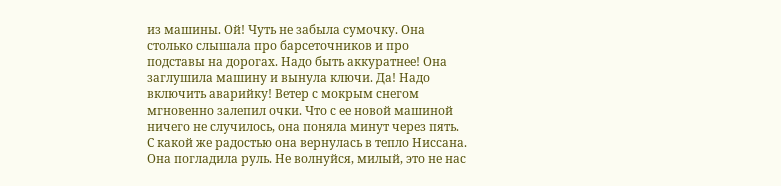из машины. Ой! Чуть не забыла сумочку. Она столько слышала про барсеточников и про подставы на дорогах. Надо быть аккуратнее! Она заглушила машину и вынула ключи. Да! Надо включить аварийку! Ветер с мокрым снегом мгновенно залепил очки. Что с ее новой машиной ничего не случилось, она поняла минут через пять. С какой же радостью она вернулась в тепло Ниссана. Она погладила руль. Не волнуйся, милый, это не нас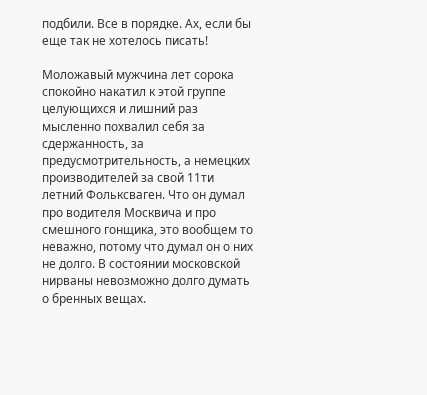подбили. Все в порядке. Ах, если бы еще так не хотелось писать!

Моложавый мужчина лет сорока спокойно накатил к этой группе целующихся и лишний раз мысленно похвалил себя за сдержанность, за предусмотрительность, а немецких производителей за свой 11ти летний Фольксваген. Что он думал про водителя Москвича и про смешного гонщика, это вообщем то неважно, потому что думал он о них не долго. В состоянии московской нирваны невозможно долго думать о бренных вещах.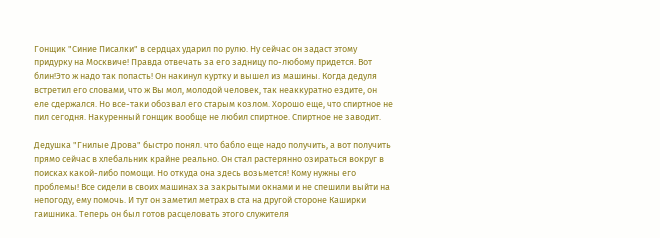Гонщик "Синие Писалки" в сердцах ударил по рулю. Ну сейчас он задаст этому придурку на Москвиче! Правда отвечать за его задницу по-любому придется. Вот блин!Это ж надо так попасть! Он накинул куртку и вышел из машины. Когда дедуля встретил его словами, что ж Вы мол, молодой человек, так неаккуратно ездите, он еле сдержался. Но все-таки обозвал его старым козлом. Хорошо еще, что спиртное не пил сегодня. Накуренный гонщик вообще не любил спиртное. Спиртное не заводит.

Дедушка "Гнилые Дрова" быстро понял. что бабло еще надо получить, а вот получить прямо сейчас в хлебальник крайне реально. Он стал растерянно озираться вокруг в поисках какой-либо помощи. Но откуда она здесь возьмется! Кому нужны его проблемы! Все сидели в своих машинах за закрытыми окнами и не спешили выйти на непогоду, ему помочь. И тут он заметил метрах в ста на другой стороне Каширки гаишника. Теперь он был готов расцеловать этого служителя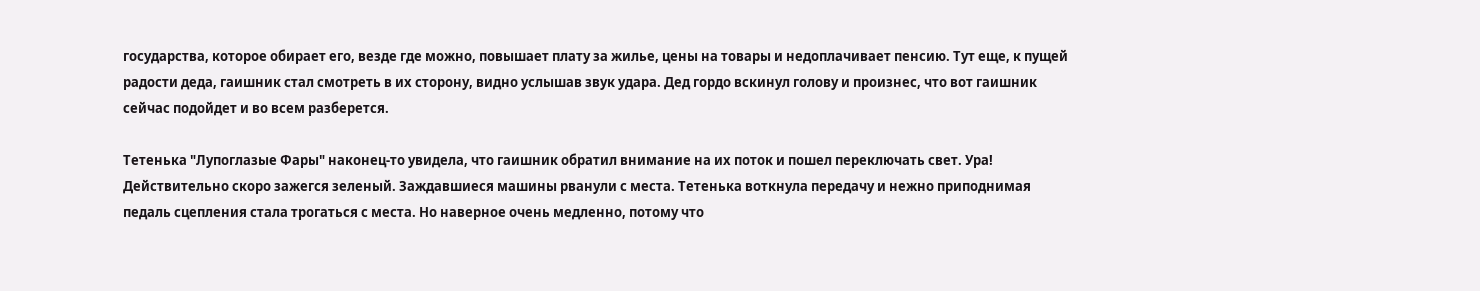государства, которое обирает его, везде где можно, повышает плату за жилье, цены на товары и недоплачивает пенсию. Тут еще, к пущей радости деда, гаишник стал смотреть в их сторону, видно услышав звук удара. Дед гордо вскинул голову и произнес, что вот гаишник сейчас подойдет и во всем разберется.

Тетенька "Лупоглазые Фары" наконец-то увидела, что гаишник обратил внимание на их поток и пошел переключать свет. Ура! Действительно скоро зажегся зеленый. Заждавшиеся машины рванули с места. Тетенька воткнула передачу и нежно приподнимая педаль сцепления стала трогаться с места. Но наверное очень медленно, потому что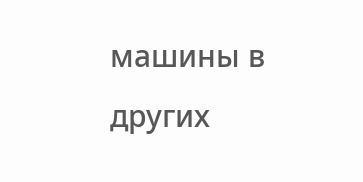машины в других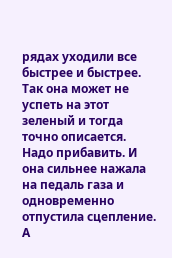рядах уходили все быстрее и быстрее. Так она может не успеть на этот зеленый и тогда точно описается. Надо прибавить. И она сильнее нажала на педаль газа и одновременно отпустила сцепление. А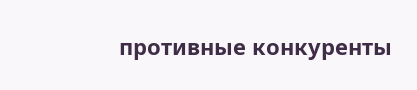противные конкуренты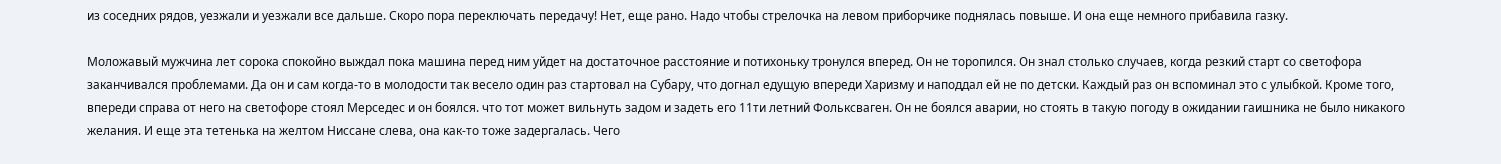из соседних рядов, уезжали и уезжали все дальше. Скоро пора переключать передачу! Нет, еще рано. Надо чтобы стрелочка на левом приборчике поднялась повыше. И она еще немного прибавила газку.

Моложавый мужчина лет сорока спокойно выждал пока машина перед ним уйдет на достаточное расстояние и потихоньку тронулся вперед. Он не торопился. Он знал столько случаев, когда резкий старт со светофора заканчивался проблемами. Да он и сам когда-то в молодости так весело один раз стартовал на Субару, что догнал едущую впереди Харизму и наподдал ей не по детски. Каждый раз он вспоминал это с улыбкой. Кроме того, впереди справа от него на светофоре стоял Мерседес и он боялся. что тот может вильнуть задом и задеть его 11ти летний Фольксваген. Он не боялся аварии, но стоять в такую погоду в ожидании гаишника не было никакого желания. И еще эта тетенька на желтом Ниссане слева, она как-то тоже задергалась. Чего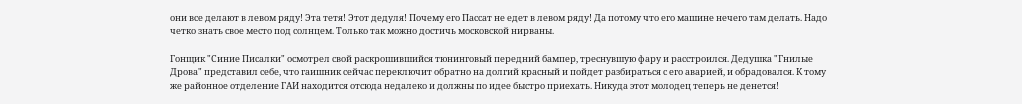они все делают в левом ряду! Эта тетя! Этот дедуля! Почему его Пассат не едет в левом ряду! Да потому что его машине нечего там делать. Надо четко знать свое место под солнцем. Только так можно достичь московской нирваны.

Гонщик "Синие Писалки" осмотрел свой раскрошившийся тюнинговый передний бампер, треснувшую фару и расстроился. Дедушка "Гнилые Дрова" представил себе, что гаишник сейчас переключит обратно на долгий красный и пойдет разбираться с его аварией, и обрадовался. К тому же районное отделение ГАИ находится отсюда недалеко и должны по идее быстро приехать. Никуда этот молодец теперь не денется!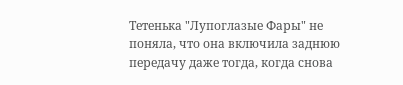Тетенька "Лупоглазые Фары" не поняла, что она включила заднюю передачу даже тогда, когда снова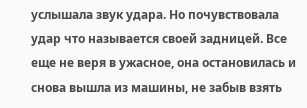услышала звук удара. Но почувствовала удар что называется своей задницей. Все еще не веря в ужасное, она остановилась и снова вышла из машины, не забыв взять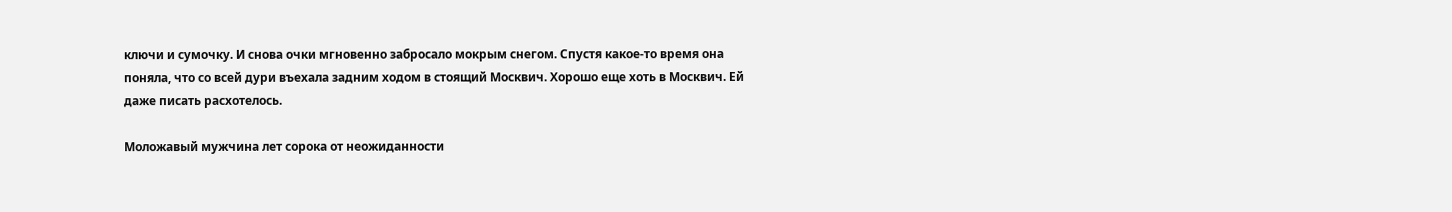ключи и сумочку. И снова очки мгновенно забросало мокрым снегом. Спустя какое-то время она поняла, что со всей дури въехала задним ходом в стоящий Москвич. Хорошо еще хоть в Москвич. Ей даже писать расхотелось.

Моложавый мужчина лет сорока от неожиданности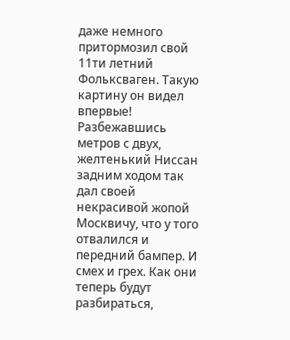даже немного притормозил свой 11ти летний Фольксваген. Такую картину он видел впервые! Разбежавшись метров с двух, желтенький Ниссан задним ходом так дал своей некрасивой жопой Москвичу, что у того отвалился и передний бампер. И смех и грех. Как они теперь будут разбираться,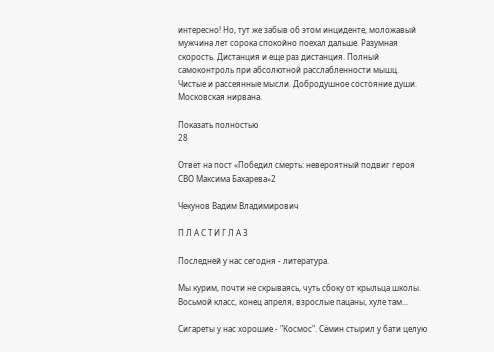интересно! Но, тут же забыв об этом инциденте, моложавый мужчина лет сорока спокойно поехал дальше. Разумная скорость. Дистанция и еще раз дистанция. Полный самоконтроль при абсолютной расслабленности мышц. Чистые и рассеянные мысли. Добродушное состояние души. Московская нирвана.

Показать полностью
28

Ответ на пост «Победил смерть: невероятный подвиг героя СВО Максима Бахарева»2

Чекунов Вадим Владимирович

П Л А С Т И Г Л А З

Последней у нас сегодня - литература.

Мы курим, почти не скрываясь, чуть сбоку от крыльца школы. Восьмой класс, конец апреля, взрослые пацаны, хуле там...

Сигареты у нас хорошие - "Космос". Сёмин стырил у бати целую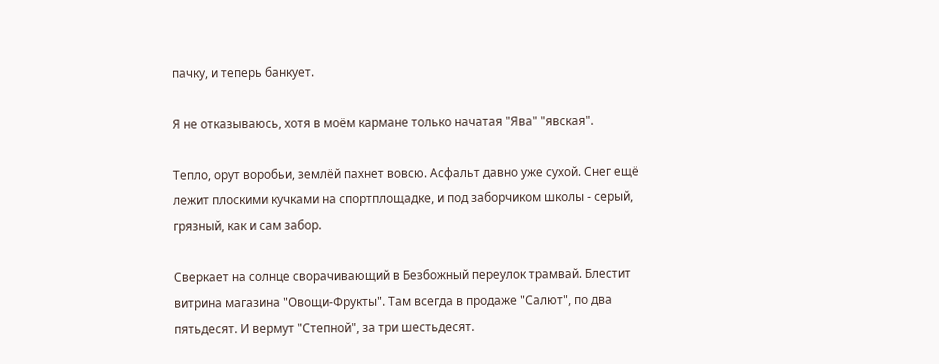пачку, и теперь банкует.

Я не отказываюсь, хотя в моём кармане только начатая "Ява" "явская".

Тепло, орут воробьи, землёй пахнет вовсю. Асфальт давно уже сухой. Снег ещё лежит плоскими кучками на спортплощадке, и под заборчиком школы - серый, грязный, как и сам забор.

Сверкает на солнце сворачивающий в Безбожный переулок трамвай. Блестит витрина магазина "Овощи-Фрукты". Там всегда в продаже "Салют", по два пятьдесят. И вермут "Степной", за три шестьдесят.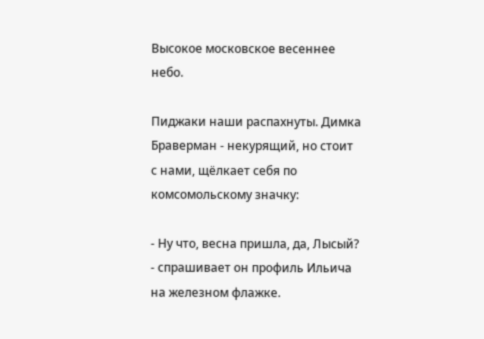Высокое московское весеннее небо.

Пиджаки наши распахнуты. Димка Браверман - некурящий, но стоит с нами, щёлкает себя по комсомольскому значку:

- Ну что, весна пришла, да, Лысый? - спрашивает он профиль Ильича на железном флажке.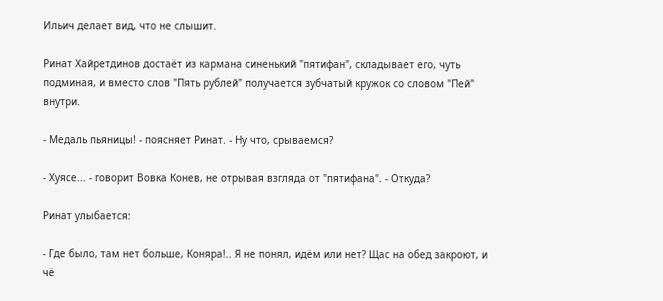Ильич делает вид, что не слышит.

Ринат Хайретдинов достаёт из кармана синенький "пятифан", складывает его, чуть подминая, и вместо слов "Пять рублей" получается зубчатый кружок со словом "Пей" внутри.

- Медаль пьяницы! - поясняет Ринат. - Ну что, срываемся?

- Хуясе... - говорит Вовка Конев, не отрывая взгляда от "пятифана". - Откуда?

Ринат улыбается:

- Где было, там нет больше, Коняра!.. Я не понял, идём или нет? Щас на обед закроют, и чё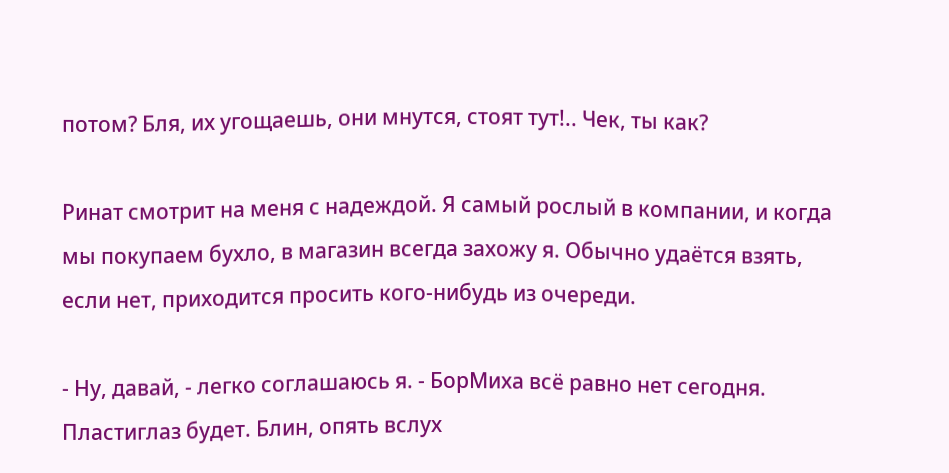потом? Бля, их угощаешь, они мнутся, стоят тут!.. Чек, ты как?

Ринат смотрит на меня с надеждой. Я самый рослый в компании, и когда мы покупаем бухло, в магазин всегда захожу я. Обычно удаётся взять, если нет, приходится просить кого-нибудь из очереди.

- Ну, давай, - легко соглашаюсь я. - БорМиха всё равно нет сегодня. Пластиглаз будет. Блин, опять вслух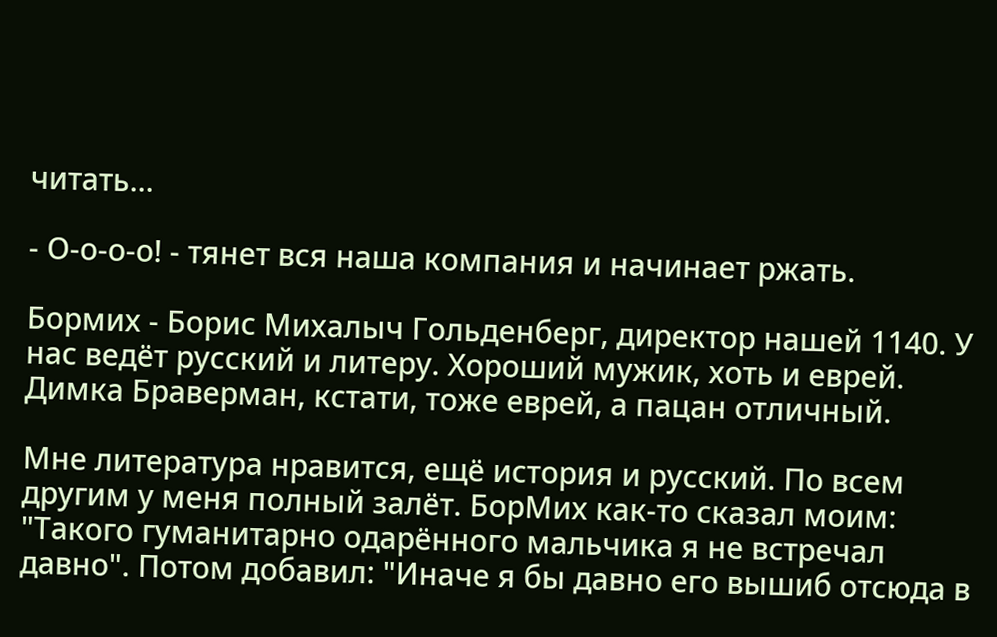читать...

- О-о-о-о! - тянет вся наша компания и начинает ржать.

Бормих - Борис Михалыч Гольденберг, директор нашей 1140. У нас ведёт русский и литеру. Хороший мужик, хоть и еврей. Димка Браверман, кстати, тоже еврей, а пацан отличный.

Мне литература нравится, ещё история и русский. По всем другим у меня полный залёт. БорМих как-то сказал моим: "Такого гуманитарно одарённого мальчика я не встречал давно". Потом добавил: "Иначе я бы давно его вышиб отсюда в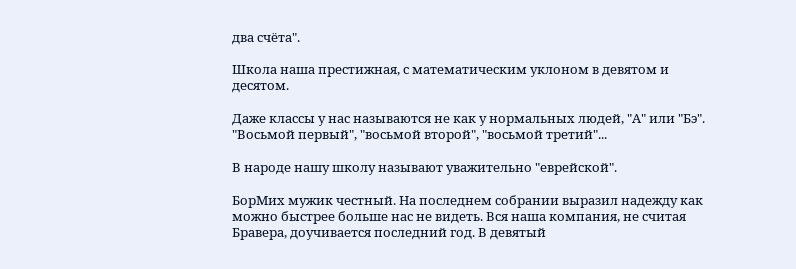два счёта".

Школа наша престижная, с математическим уклоном в девятом и десятом.

Даже классы у нас называются не как у нормальных людей, "А" или "Бэ". "Восьмой первый", "восьмой второй", "восьмой третий"...

В народе нашу школу называют уважительно "еврейской".

БорМих мужик честный. На последнем собрании выразил надежду как можно быстрее больше нас не видеть. Вся наша компания, не считая Бравера, доучивается последний год. В девятый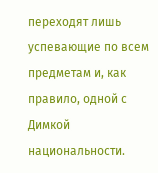переходят лишь успевающие по всем предметам и, как правило, одной с Димкой национальности.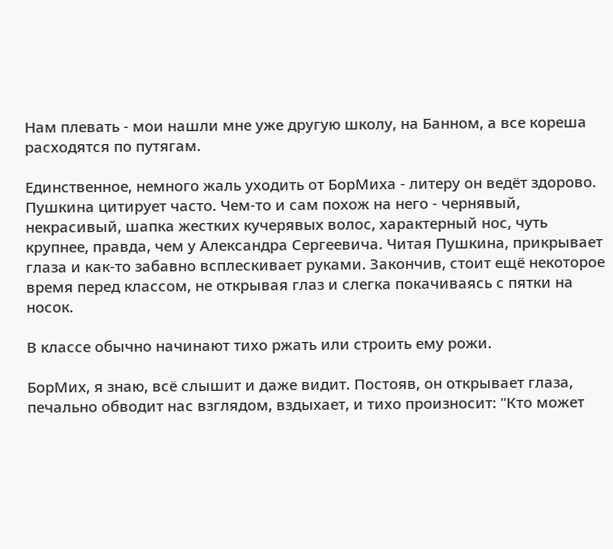Нам плевать - мои нашли мне уже другую школу, на Банном, а все кореша расходятся по путягам.

Единственное, немного жаль уходить от БорМиха - литеру он ведёт здорово. Пушкина цитирует часто. Чем-то и сам похож на него - чернявый, некрасивый, шапка жестких кучерявых волос, характерный нос, чуть крупнее, правда, чем у Александра Сергеевича. Читая Пушкина, прикрывает глаза и как-то забавно всплескивает руками. Закончив, стоит ещё некоторое время перед классом, не открывая глаз и слегка покачиваясь с пятки на носок.

В классе обычно начинают тихо ржать или строить ему рожи.

БорМих, я знаю, всё слышит и даже видит. Постояв, он открывает глаза, печально обводит нас взглядом, вздыхает, и тихо произносит: "Кто может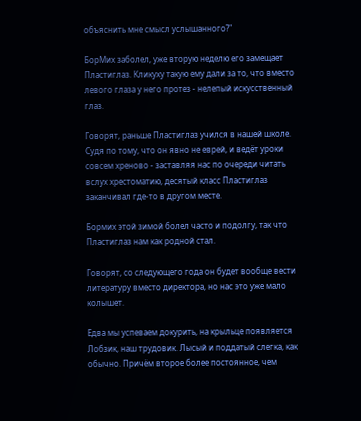объяснить мне смысл услышанного?"

БорМих заболел, уже вторую неделю его замещает Пластиглаз. Кликуху такую ему дали за то, что вместо левого глаза у него протез - нелепый искусственный глаз.

Говорят, раньше Пластиглаз учился в нашей школе. Судя по тому, что он явно не еврей, и ведёт уроки совсем хреново - заставляя нас по очереди читать вслух хрестоматию, десятый класс Пластиглаз заканчивал где-то в другом месте.

Бормих этой зимой болел часто и подолгу, так что Пластиглаз нам как родной стал.

Говорят, со следующего года он будет вообще вести литературу вместо директора, но нас это уже мало колышет.

Едва мы успеваем докурить, на крыльце появляется Лобзик, наш трудовик. Лысый и поддатый слегка, как обычно. Причём второе более постоянное, чем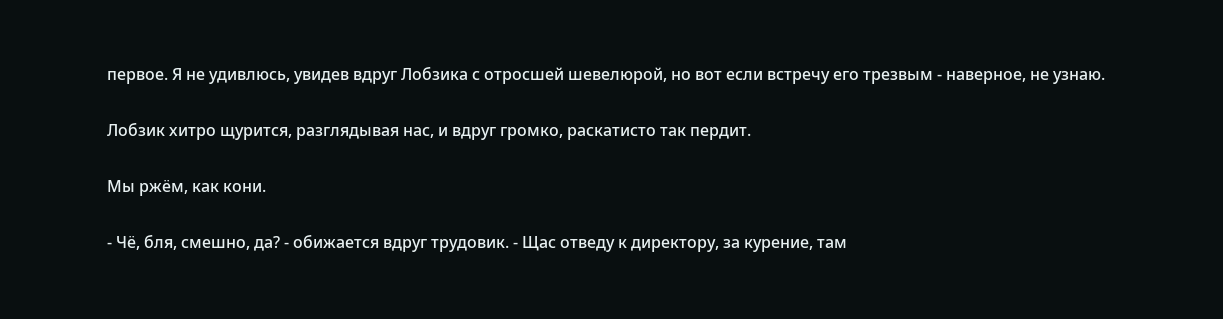первое. Я не удивлюсь, увидев вдруг Лобзика с отросшей шевелюрой, но вот если встречу его трезвым - наверное, не узнаю.

Лобзик хитро щурится, разглядывая нас, и вдруг громко, раскатисто так пердит.

Мы ржём, как кони.

- Чё, бля, смешно, да? - обижается вдруг трудовик. - Щас отведу к директору, за курение, там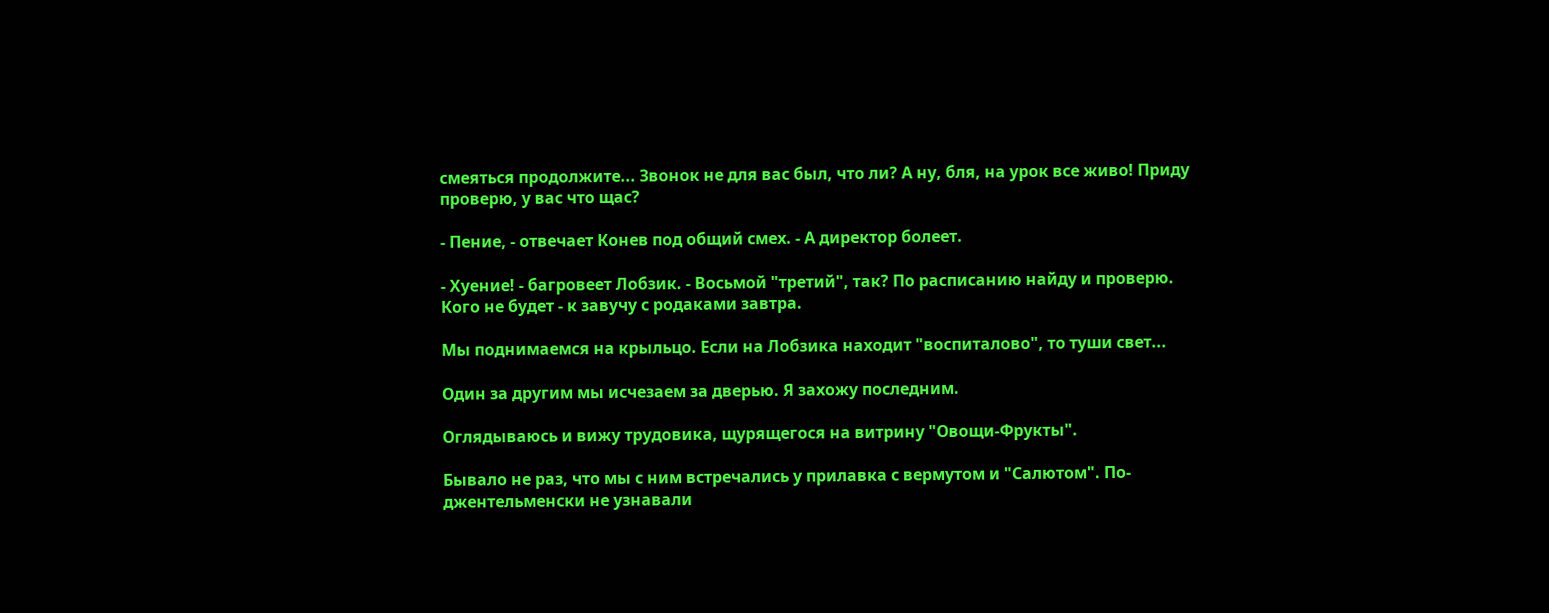смеяться продолжите... Звонок не для вас был, что ли? А ну, бля, на урок все живо! Приду проверю, у вас что щас?

- Пение, - отвечает Конев под общий смех. - А директор болеет.

- Хуение! - багровеет Лобзик. - Восьмой "третий", так? По расписанию найду и проверю. Кого не будет - к завучу с родаками завтра.

Мы поднимаемся на крыльцо. Если на Лобзика находит "воспиталово", то туши свет...

Один за другим мы исчезаем за дверью. Я захожу последним.

Оглядываюсь и вижу трудовика, щурящегося на витрину "Овощи-Фрукты".

Бывало не раз, что мы с ним встречались у прилавка с вермутом и "Салютом". По-джентельменски не узнавали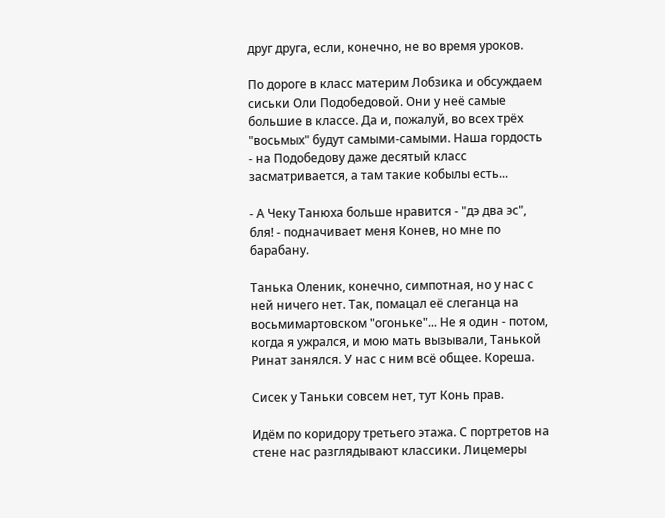друг друга, если, конечно, не во время уроков.

По дороге в класс материм Лобзика и обсуждаем сиськи Оли Подобедовой. Они у неё самые большие в классе. Да и, пожалуй, во всех трёх "восьмых" будут самыми-самыми. Наша гордость - на Подобедову даже десятый класс засматривается, а там такие кобылы есть...

- А Чеку Танюха больше нравится - "дэ два эс", бля! - подначивает меня Конев, но мне по барабану.

Танька Оленик, конечно, симпотная, но у нас с ней ничего нет. Так, помацал её слеганца на восьмимартовском "огоньке"... Не я один - потом, когда я ужрался, и мою мать вызывали, Танькой Ринат занялся. У нас с ним всё общее. Кореша.

Сисек у Таньки совсем нет, тут Конь прав.

Идём по коридору третьего этажа. С портретов на стене нас разглядывают классики. Лицемеры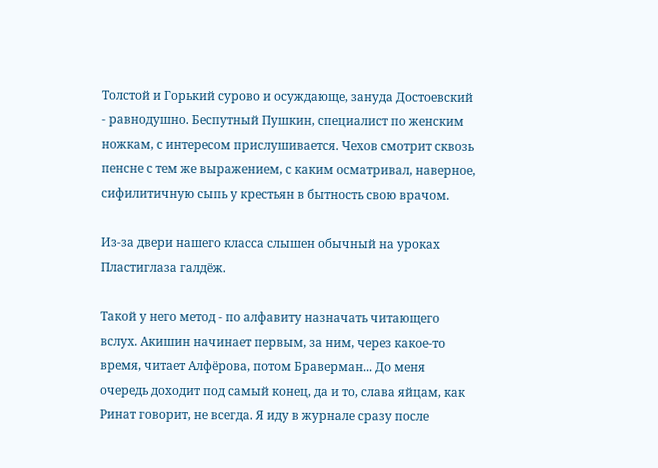Толстой и Горький сурово и осуждающе, зануда Достоевский - равнодушно. Беспутный Пушкин, специалист по женским ножкам, с интересом прислушивается. Чехов смотрит сквозь пенсне с тем же выражением, с каким осматривал, наверное, сифилитичную сыпь у крестьян в бытность свою врачом.

Из-за двери нашего класса слышен обычный на уроках Пластиглаза галдёж.

Такой у него метод - по алфавиту назначать читающего вслух. Акишин начинает первым, за ним, через какое-то время, читает Алфёрова, потом Браверман... До меня очередь доходит под самый конец, да и то, слава яйцам, как Ринат говорит, не всегда. Я иду в журнале сразу после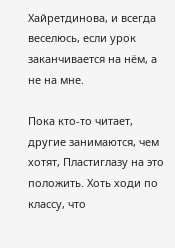Хайретдинова, и всегда веселюсь, если урок заканчивается на нём, а не на мне.

Пока кто-то читает, другие занимаются, чем хотят, Пластиглазу на это положить. Хоть ходи по классу, что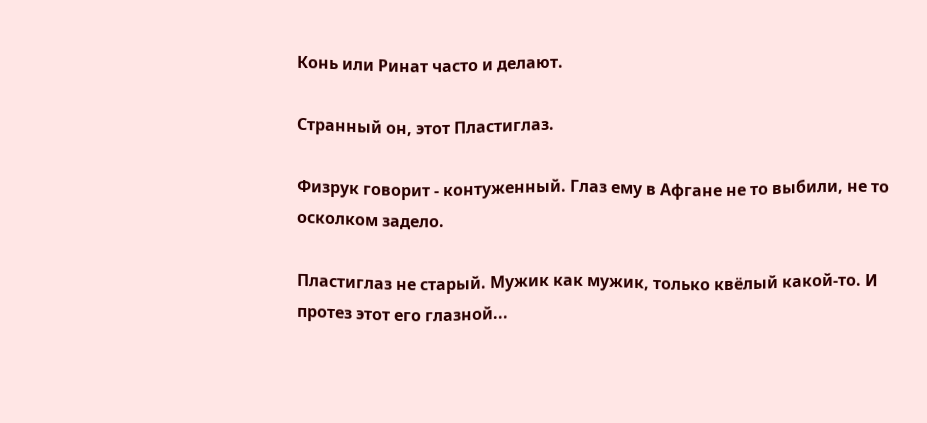Конь или Ринат часто и делают.

Странный он, этот Пластиглаз.

Физрук говорит - контуженный. Глаз ему в Афгане не то выбили, не то осколком задело.

Пластиглаз не старый. Мужик как мужик, только квёлый какой-то. И протез этот его глазной...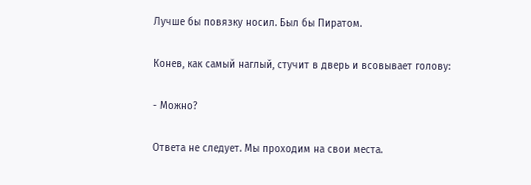Лучше бы повязку носил. Был бы Пиратом.

Конев, как самый наглый, стучит в дверь и всовывает голову:

- Можно?

Ответа не следует. Мы проходим на свои места.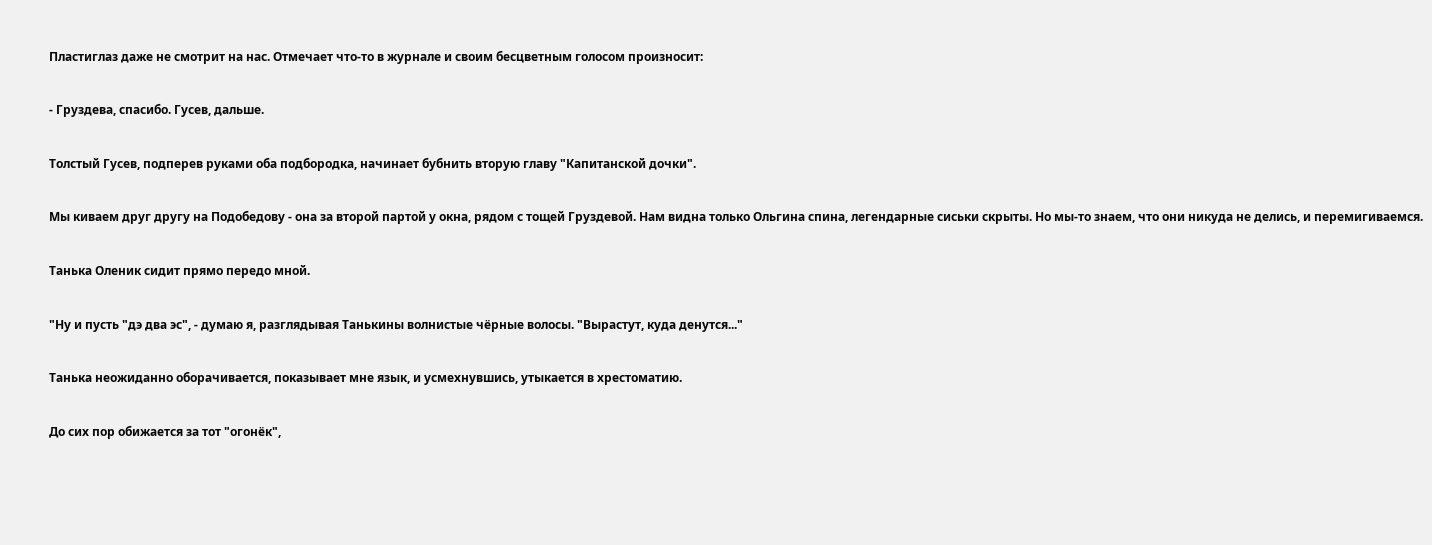Пластиглаз даже не смотрит на нас. Отмечает что-то в журнале и своим бесцветным голосом произносит:

- Груздева, спасибо. Гусев, дальше.

Толстый Гусев, подперев руками оба подбородка, начинает бубнить вторую главу "Капитанской дочки".

Мы киваем друг другу на Подобедову - она за второй партой у окна, рядом с тощей Груздевой. Нам видна только Ольгина спина, легендарные сиськи скрыты. Но мы-то знаем, что они никуда не делись, и перемигиваемся.

Танька Оленик сидит прямо передо мной.

"Ну и пусть "дэ два эс", - думаю я, разглядывая Танькины волнистые чёрные волосы. "Вырастут, куда денутся..."

Танька неожиданно оборачивается, показывает мне язык, и усмехнувшись, утыкается в хрестоматию.

До сих пор обижается за тот "огонёк",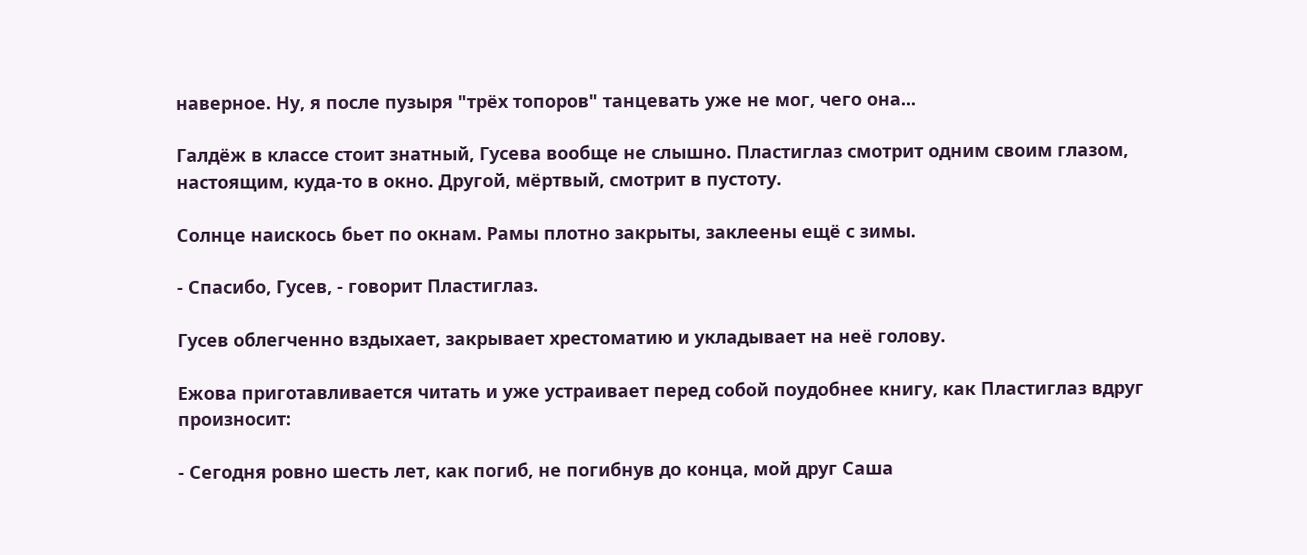наверное. Ну, я после пузыря "трёх топоров" танцевать уже не мог, чего она...

Галдёж в классе стоит знатный, Гусева вообще не слышно. Пластиглаз смотрит одним своим глазом, настоящим, куда-то в окно. Другой, мёртвый, смотрит в пустоту.

Солнце наискось бьет по окнам. Рамы плотно закрыты, заклеены ещё с зимы.

- Спасибо, Гусев, - говорит Пластиглаз.

Гусев облегченно вздыхает, закрывает хрестоматию и укладывает на неё голову.

Ежова приготавливается читать и уже устраивает перед собой поудобнее книгу, как Пластиглаз вдруг произносит:

- Сегодня ровно шесть лет, как погиб, не погибнув до конца, мой друг Саша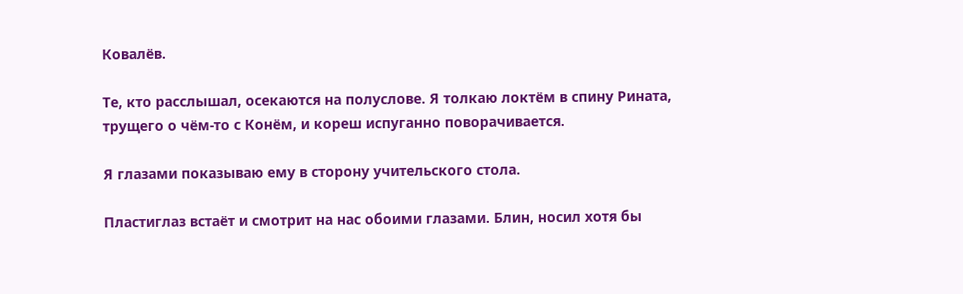Ковалёв.

Те, кто расслышал, осекаются на полуслове. Я толкаю локтём в спину Рината, трущего о чём-то с Конём, и кореш испуганно поворачивается.

Я глазами показываю ему в сторону учительского стола.

Пластиглаз встаёт и смотрит на нас обоими глазами. Блин, носил хотя бы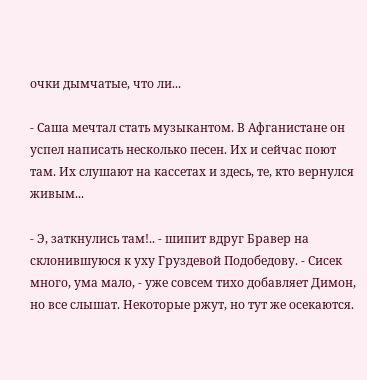очки дымчатые, что ли...

- Саша мечтал стать музыкантом. В Афганистане он успел написать несколько песен. Их и сейчас поют там. Их слушают на кассетах и здесь, те, кто вернулся живым...

- Э, заткнулись там!.. - шипит вдруг Бравер на склонившуюся к уху Груздевой Подобедову. - Сисек много, ума мало, - уже совсем тихо добавляет Димон, но все слышат. Некоторые ржут, но тут же осекаются.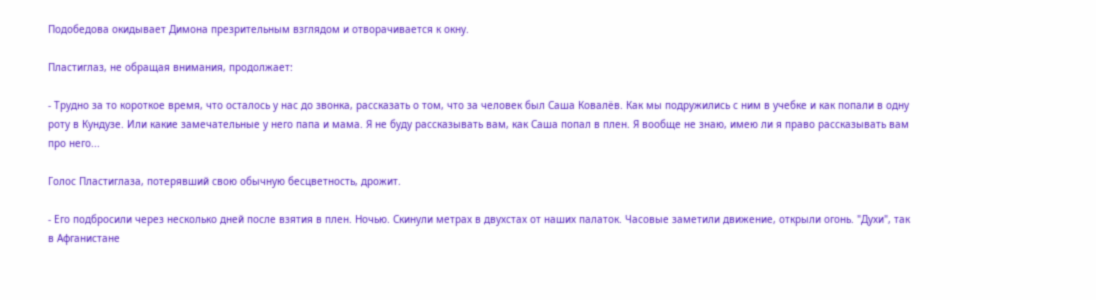Подобедова окидывает Димона презрительным взглядом и отворачивается к окну.

Пластиглаз, не обращая внимания, продолжает:

- Трудно за то короткое время, что осталось у нас до звонка, рассказать о том, что за человек был Саша Ковалёв. Как мы подружились с ним в учебке и как попали в одну роту в Кундузе. Или какие замечательные у него папа и мама. Я не буду рассказывать вам, как Саша попал в плен. Я вообще не знаю, имею ли я право рассказывать вам про него...

Голос Пластиглаза, потерявший свою обычную бесцветность, дрожит.

- Его подбросили через несколько дней после взятия в плен. Ночью. Скинули метрах в двухстах от наших палаток. Часовые заметили движение, открыли огонь. "Духи", так в Афганистане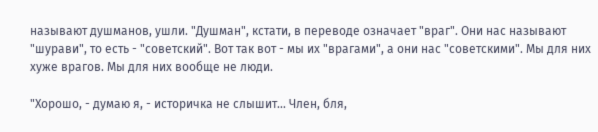называют душманов, ушли. "Душман", кстати, в переводе означает "враг". Они нас называют "шурави", то есть - "советский". Вот так вот - мы их "врагами", а они нас "советскими". Мы для них хуже врагов. Мы для них вообще не люди.

"Хорошо, - думаю я, - историчка не слышит... Член, бля,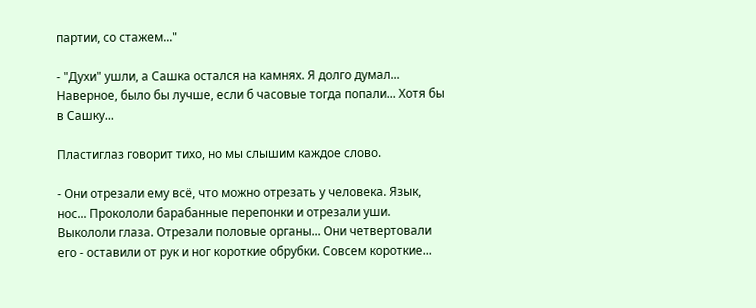партии, со стажем..."

- "Духи" ушли, а Сашка остался на камнях. Я долго думал... Наверное, было бы лучше, если б часовые тогда попали... Хотя бы в Сашку...

Пластиглаз говорит тихо, но мы слышим каждое слово.

- Они отрезали ему всё, что можно отрезать у человека. Язык, нос... Прокололи барабанные перепонки и отрезали уши. Выкололи глаза. Отрезали половые органы... Они четвертовали его - оставили от рук и ног короткие обрубки. Совсем короткие...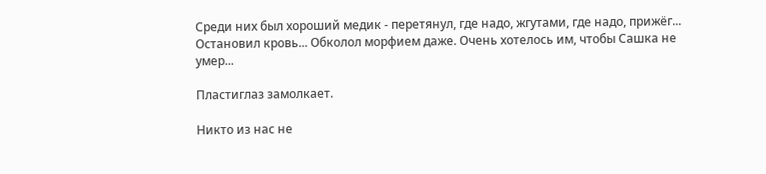Среди них был хороший медик - перетянул, где надо, жгутами, где надо, прижёг... Остановил кровь... Обколол морфием даже. Очень хотелось им, чтобы Сашка не умер...

Пластиглаз замолкает.

Никто из нас не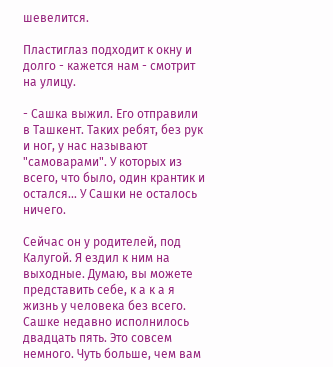шевелится.

Пластиглаз подходит к окну и долго - кажется нам - смотрит на улицу.

- Сашка выжил. Его отправили в Ташкент. Таких ребят, без рук и ног, у нас называют "самоварами". У которых из всего, что было, один крантик и остался... У Сашки не осталось ничего.

Сейчас он у родителей, под Калугой. Я ездил к ним на выходные. Думаю, вы можете представить себе, к а к а я жизнь у человека без всего. Сашке недавно исполнилось двадцать пять. Это совсем немного. Чуть больше, чем вам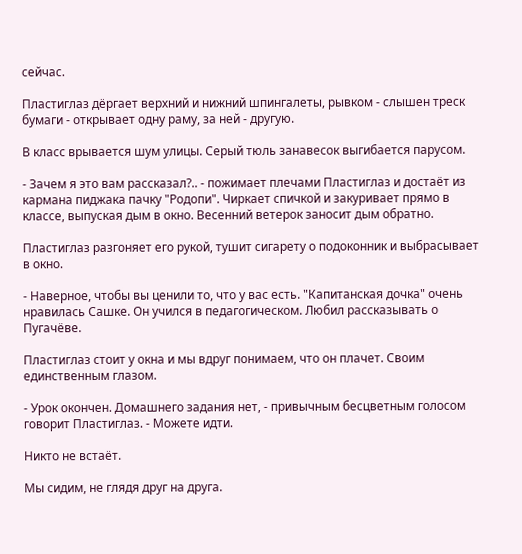сейчас.

Пластиглаз дёргает верхний и нижний шпингалеты, рывком - слышен треск бумаги - открывает одну раму, за ней - другую.

В класс врывается шум улицы. Серый тюль занавесок выгибается парусом.

- Зачем я это вам рассказал?.. - пожимает плечами Пластиглаз и достаёт из кармана пиджака пачку "Родопи". Чиркает спичкой и закуривает прямо в классе, выпуская дым в окно. Весенний ветерок заносит дым обратно.

Пластиглаз разгоняет его рукой, тушит сигарету о подоконник и выбрасывает в окно.

- Наверное, чтобы вы ценили то, что у вас есть. "Капитанская дочка" очень нравилась Сашке. Он учился в педагогическом. Любил рассказывать о Пугачёве.

Пластиглаз стоит у окна и мы вдруг понимаем, что он плачет. Своим единственным глазом.

- Урок окончен. Домашнего задания нет, - привычным бесцветным голосом говорит Пластиглаз. - Можете идти.

Никто не встаёт.

Мы сидим, не глядя друг на друга.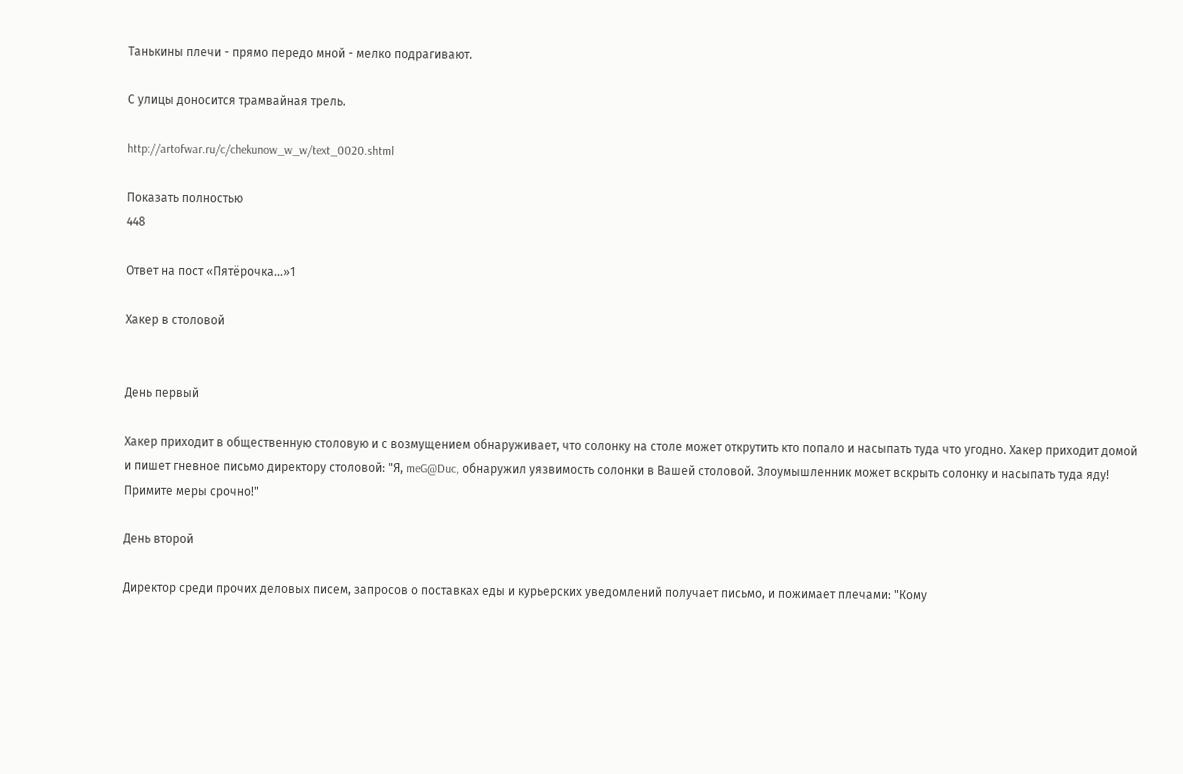Танькины плечи - прямо передо мной - мелко подрагивают.

С улицы доносится трамвайная трель.

http://artofwar.ru/c/chekunow_w_w/text_0020.shtml

Показать полностью
448

Ответ на пост «Пятёрочка…»1

Хакер в столовой


День первый

Хакер приходит в общественную столовую и с возмущением обнаруживает, что солонку на столе может открутить кто попало и насыпать туда что угодно. Хакер приходит домой и пишет гневное письмо директору столовой: "Я, meG@Duc, обнаружил уязвимость солонки в Вашей столовой. Злоумышленник может вскрыть солонку и насыпать туда яду! Примите меры срочно!"

День второй

Директор среди прочих деловых писем, запросов о поставках еды и курьерских уведомлений получает письмо, и пожимает плечами: "Кому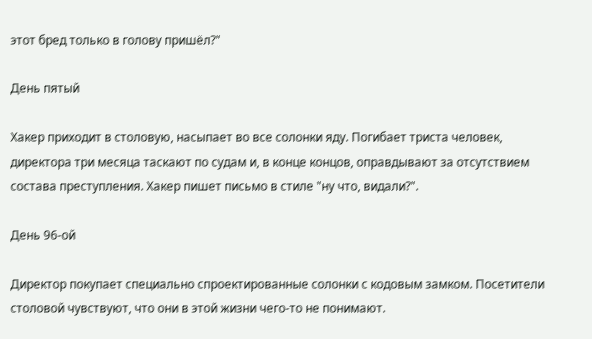этот бред только в голову пришёл?"

День пятый

Хакер приходит в столовую, насыпает во все солонки яду. Погибает триста человек, директора три месяца таскают по судам и, в конце концов, оправдывают за отсутствием состава преступления. Хакер пишет письмо в стиле "ну что, видали?".

День 96-ой

Директор покупает специально спроектированные солонки с кодовым замком. Посетители столовой чувствуют, что они в этой жизни чего-то не понимают.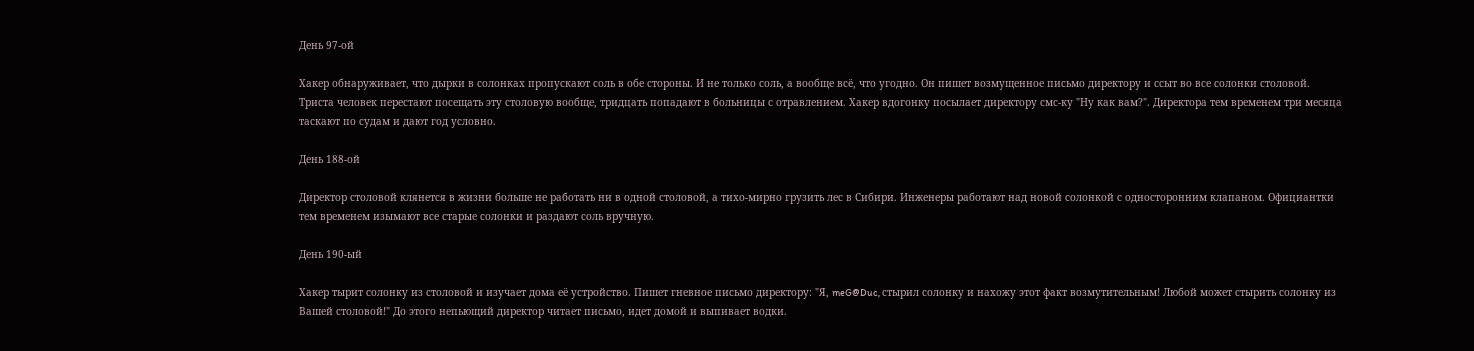День 97-ой

Хакер обнаруживает, что дырки в солонках пропускают соль в обе стороны. И не только соль, а вообще всё, что угодно. Он пишет возмущенное письмо директору и ссыт во все солонки столовой. Триста человек перестают посещать эту столовую вообще, тридцать попадают в больницы с отравлением. Хакер вдогонку посылает директору смс-ку "Ну как вам?". Директора тем временем три месяца таскают по судам и дают год условно.

День 188-ой

Директор столовой клянется в жизни больше не работать ни в одной столовой, а тихо-мирно грузить лес в Сибири. Инженеры работают над новой солонкой с односторонним клапаном. Официантки тем временем изымают все старые солонки и раздают соль вручную.

День 190-ый

Хакер тырит солонку из столовой и изучает дома её устройство. Пишет гневное письмо директору: "Я, meG@Duc, стырил солонку и нахожу этот факт возмутительным! Любой может стырить солонку из Вашей столовой!" До этого непьющий директор читает письмо, идет домой и выпивает водки.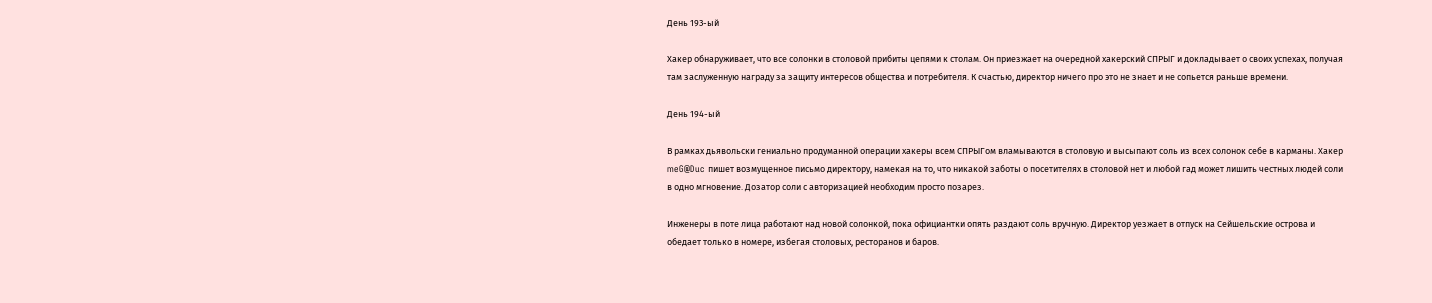День 193-ый

Хакер обнаруживает, что все солонки в столовой прибиты цепями к столам. Он приезжает на очередной хакерский СПРЫГ и докладывает о своих успехах, получая там заслуженную награду за защиту интересов общества и потребителя. К счастью, директор ничего про это не знает и не сопьется раньше времени.

День 194-ый

В рамках дьявольски гениально продуманной операции хакеры всем СПРЫГом вламываются в столовую и высыпают соль из всех солонок себе в карманы. Хакер meG@Duc пишет возмущенное письмо директору, намекая на то, что никакой заботы о посетителях в столовой нет и любой гад может лишить честных людей соли в одно мгновение. Дозатор соли с авторизацией необходим просто позарез.

Инженеры в поте лица работают над новой солонкой, пока официантки опять раздают соль вручную. Директор уезжает в отпуск на Сейшельские острова и обедает только в номере, избегая столовых, ресторанов и баров.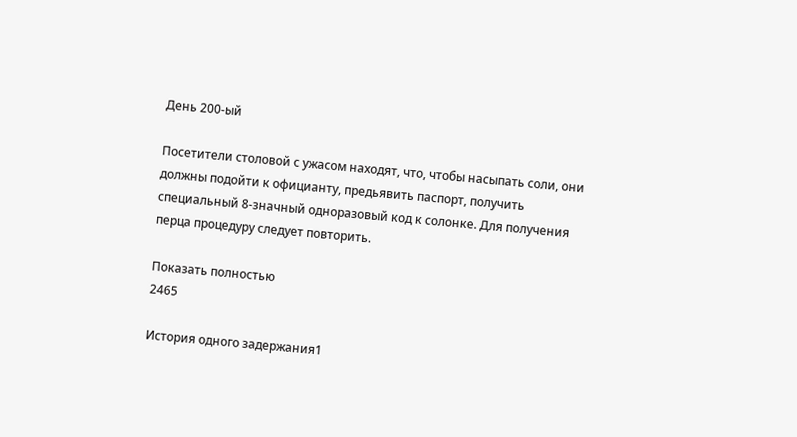День 200-ый

Посетители столовой с ужасом находят, что, чтобы насыпать соли, они должны подойти к официанту, предьявить паспорт, получить специальный 8-значный одноразовый код к солонке. Для получения перца процедуру следует повторить.

Показать полностью
2465

История одного задержания1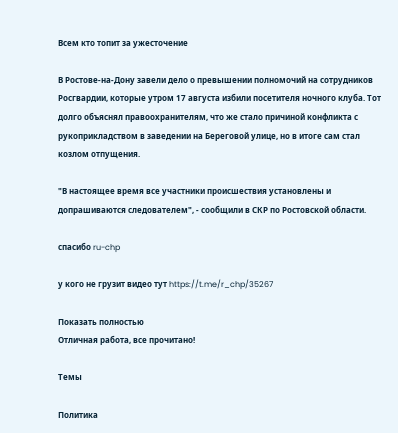Всем кто топит за ужесточение

В Ростове-на-Дону завели дело о превышении полномочий на сотрудников Росгвардии, которые утром 17 августа избили посетителя ночного клуба. Тот долго объяснял правоохранителям, что же стало причиной конфликта с рукоприкладством в заведении на Береговой улице, но в итоге сам стал козлом отпущения.

"В настоящее время все участники происшествия установлены и допрашиваются следователем", - сообщили в СКР по Ростовской области.

спасибо ru-chp

у кого не грузит видео тут https://t.me/r_chp/35267

Показать полностью
Отличная работа, все прочитано!

Темы

Политика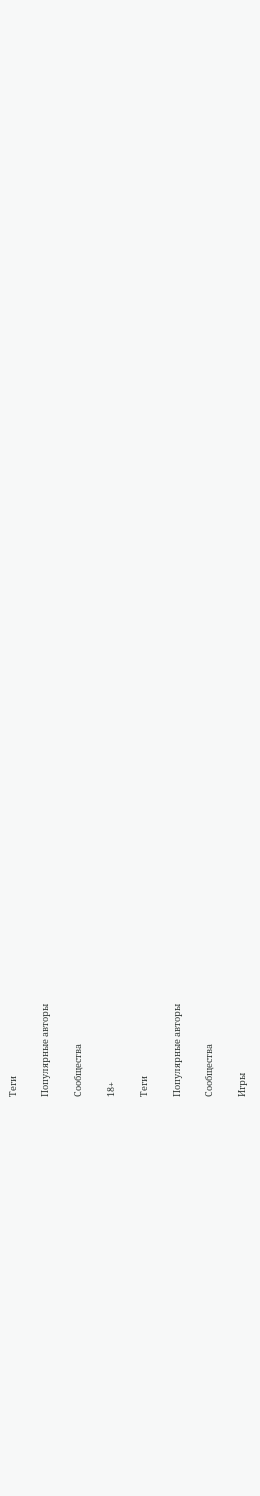Теги

Популярные авторы

Сообщества

18+

Теги

Популярные авторы

Сообщества

Игры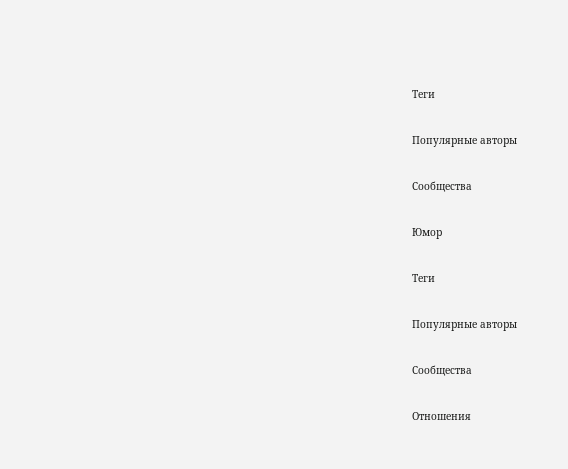Теги

Популярные авторы

Сообщества

Юмор

Теги

Популярные авторы

Сообщества

Отношения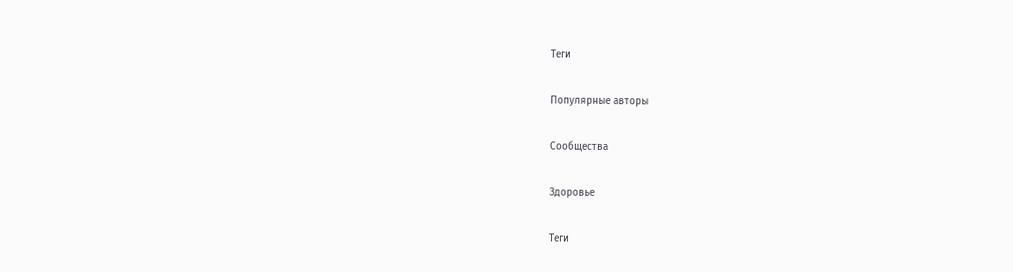Теги

Популярные авторы

Сообщества

Здоровье

Теги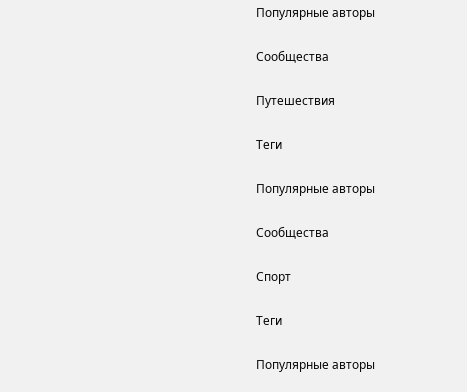Популярные авторы

Сообщества

Путешествия

Теги

Популярные авторы

Сообщества

Спорт

Теги

Популярные авторы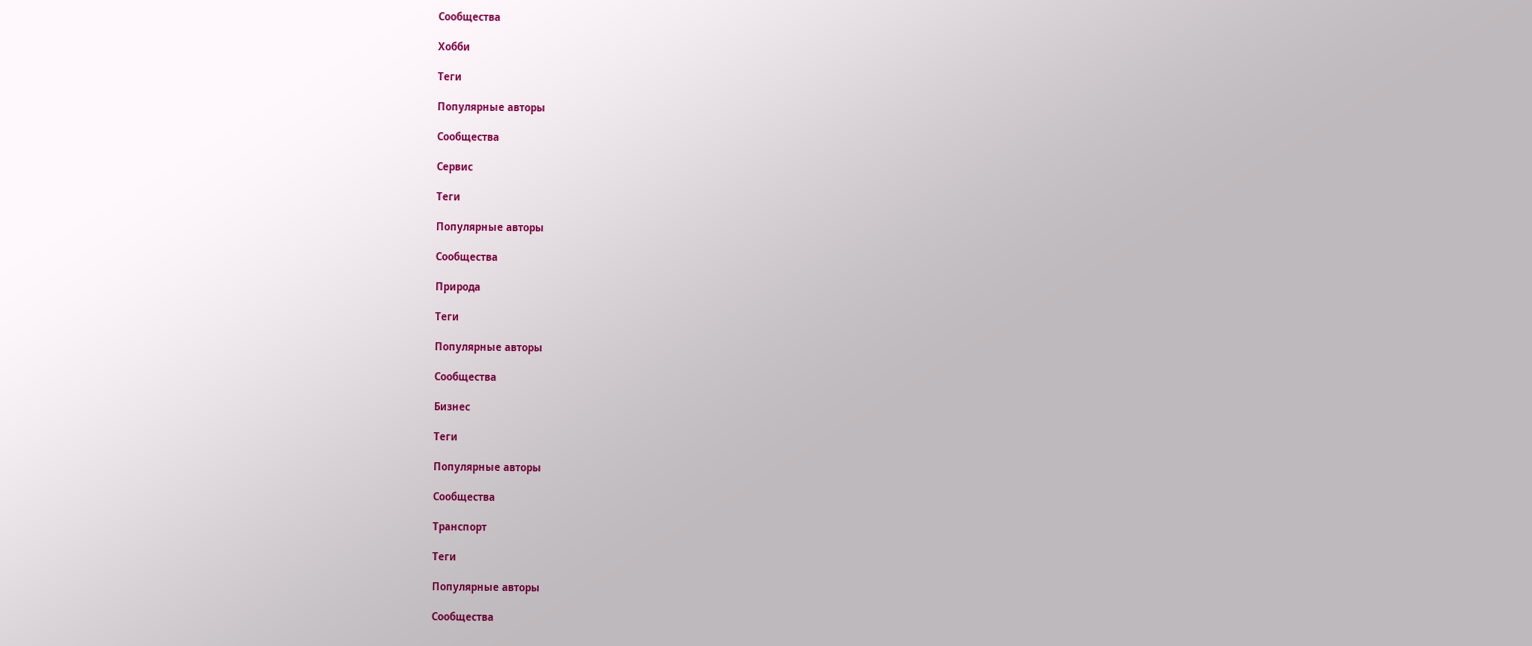Сообщества

Хобби

Теги

Популярные авторы

Сообщества

Сервис

Теги

Популярные авторы

Сообщества

Природа

Теги

Популярные авторы

Сообщества

Бизнес

Теги

Популярные авторы

Сообщества

Транспорт

Теги

Популярные авторы

Сообщества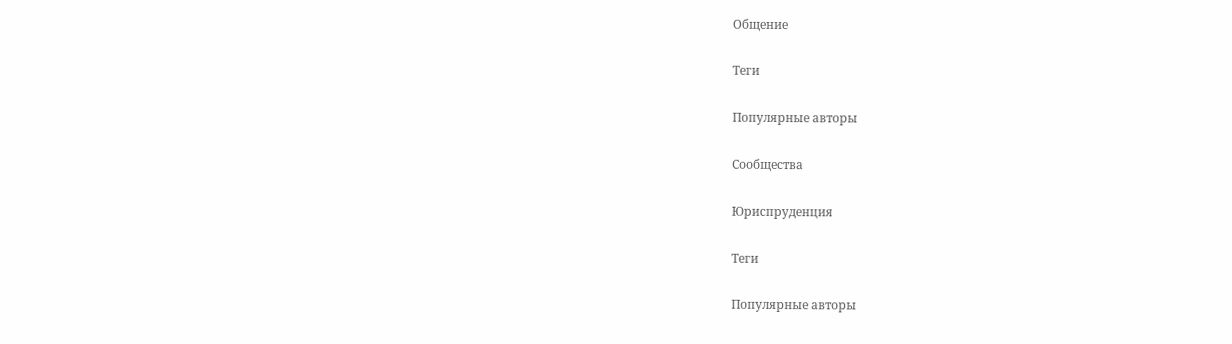Общение

Теги

Популярные авторы

Сообщества

Юриспруденция

Теги

Популярные авторы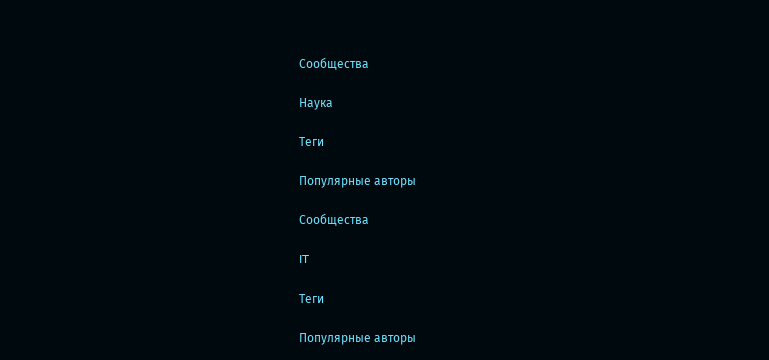Сообщества

Наука

Теги

Популярные авторы

Сообщества

IT

Теги

Популярные авторы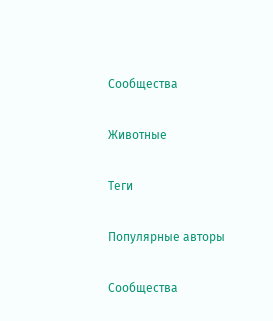Сообщества

Животные

Теги

Популярные авторы

Сообщества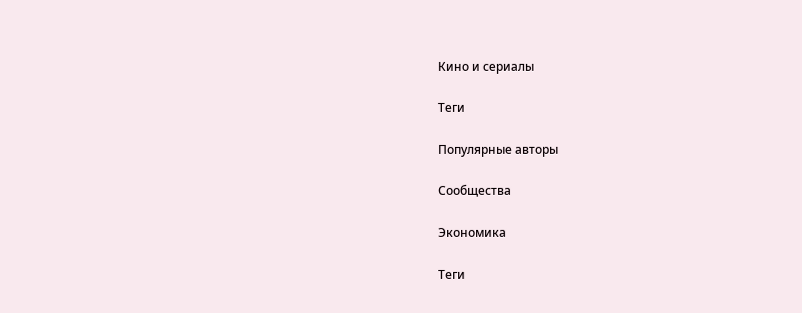Кино и сериалы

Теги

Популярные авторы

Сообщества

Экономика

Теги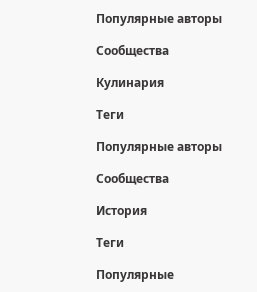Популярные авторы

Сообщества

Кулинария

Теги

Популярные авторы

Сообщества

История

Теги

Популярные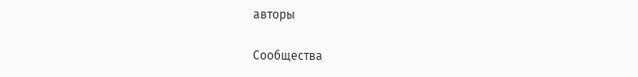авторы

Сообщества